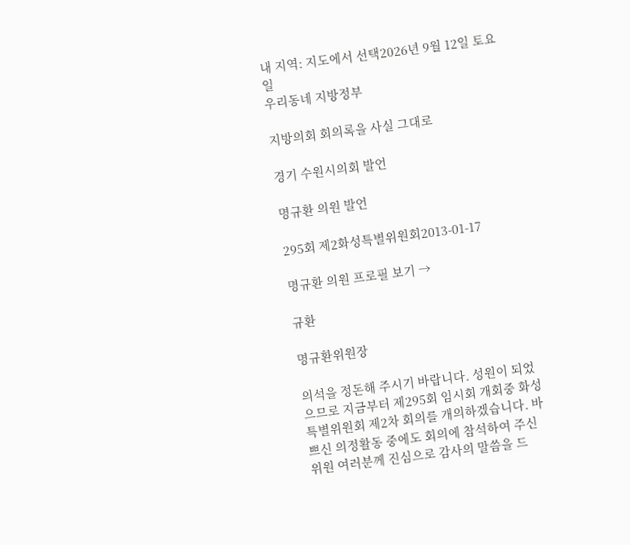내 지역: 지도에서 선택2026년 9월 12일 토요일
우리동네 지방정부

지방의회 회의록을 사실 그대로

경기 수원시의회 발언

명규환 의원 발언

295회 제2화성특별위원회2013-01-17

명규환 의원 프로필 보기 →

규환

명규환위원장

의석을 정돈해 주시기 바랍니다. 성원이 되었으므로 지금부터 제295회 임시회 개회중 화성특별위원회 제2차 회의를 개의하겠습니다. 바쁘신 의정활동 중에도 회의에 참석하여 주신 위원 여러분께 진심으로 감사의 말씀을 드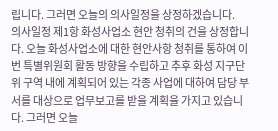립니다. 그러면 오늘의 의사일정을 상정하겠습니다.
의사일정 제1항 화성사업소 현안 청취의 건을 상정합니다. 오늘 화성사업소에 대한 현안사항 청취를 통하여 이번 특별위원회 활동 방향을 수립하고 추후 화성 지구단위 구역 내에 계획되어 있는 각종 사업에 대하여 담당 부서를 대상으로 업무보고를 받을 계획을 가지고 있습니다. 그러면 오늘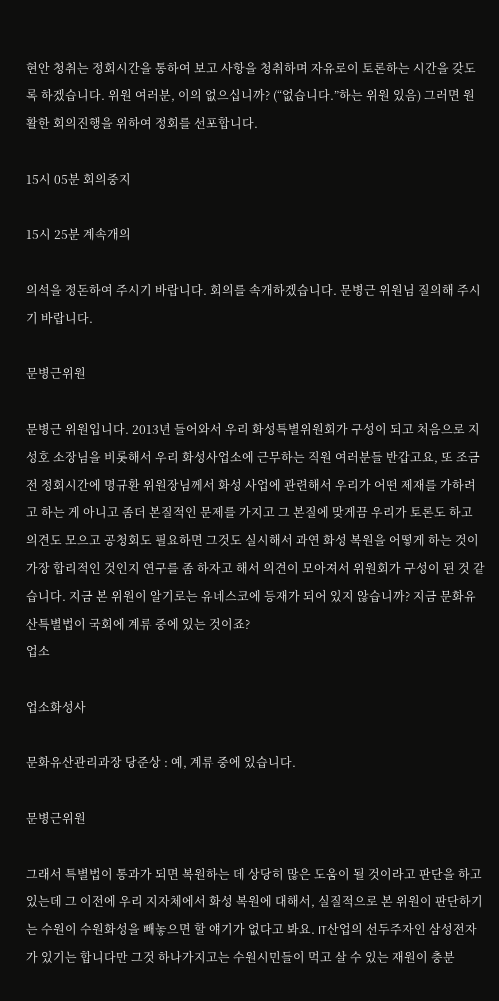현안 청취는 정회시간을 통하여 보고 사항을 청취하며 자유로이 토론하는 시간을 갖도록 하겠습니다. 위원 여러분, 이의 없으십니까? (“없습니다.”하는 위원 있음) 그러면 원활한 회의진행을 위하여 정회를 선포합니다.

15시 05분 회의중지

15시 25분 계속개의

의석을 정돈하여 주시기 바랍니다. 회의를 속개하겠습니다. 문병근 위원님 질의해 주시기 바랍니다.

문병근위원

문병근 위원입니다. 2013년 들어와서 우리 화성특별위원회가 구성이 되고 처음으로 지성호 소장님을 비롯해서 우리 화성사업소에 근무하는 직원 여러분들 반갑고요, 또 조금 전 정회시간에 명규환 위원장님께서 화성 사업에 관련해서 우리가 어떤 제재를 가하려고 하는 게 아니고 좀더 본질적인 문제를 가지고 그 본질에 맞게끔 우리가 토론도 하고 의견도 모으고 공청회도 필요하면 그것도 실시해서 과연 화성 복원을 어떻게 하는 것이 가장 합리적인 것인지 연구를 좀 하자고 해서 의견이 모아져서 위원회가 구성이 된 것 같습니다. 지금 본 위원이 알기로는 유네스코에 등재가 되어 있지 않습니까? 지금 문화유산특별법이 국회에 계류 중에 있는 것이죠?
업소

업소화성사

문화유산관리과장 당준상 : 예, 계류 중에 있습니다.

문병근위원

그래서 특별법이 통과가 되면 복원하는 데 상당히 많은 도움이 될 것이라고 판단을 하고 있는데 그 이전에 우리 지자체에서 화성 복원에 대해서, 실질적으로 본 위원이 판단하기는 수원이 수원화성을 빼놓으면 할 얘기가 없다고 봐요. IT산업의 선두주자인 삼성전자가 있기는 합니다만 그것 하나가지고는 수원시민들이 먹고 살 수 있는 재원이 충분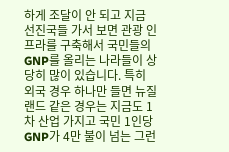하게 조달이 안 되고 지금 선진국들 가서 보면 관광 인프라를 구축해서 국민들의 GNP를 올리는 나라들이 상당히 많이 있습니다. 특히 외국 경우 하나만 들면 뉴질랜드 같은 경우는 지금도 1차 산업 가지고 국민 1인당 GNP가 4만 불이 넘는 그런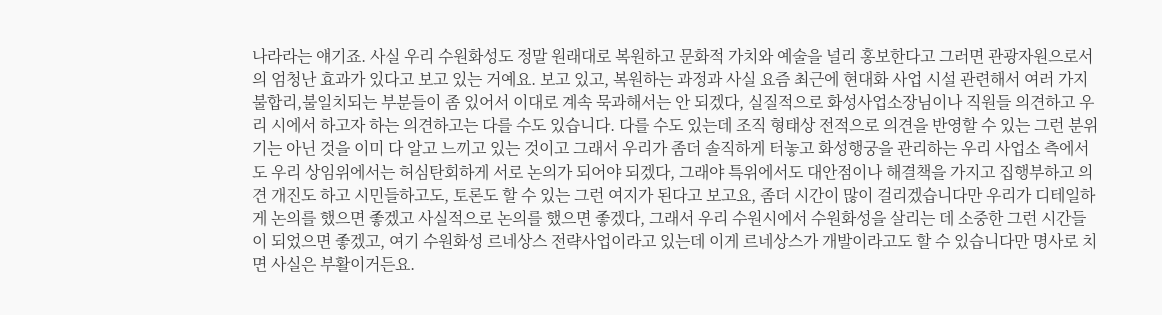나라라는 얘기죠. 사실 우리 수원화성도 정말 원래대로 복원하고 문화적 가치와 예술을 널리 홍보한다고 그러면 관광자원으로서의 엄청난 효과가 있다고 보고 있는 거예요. 보고 있고, 복원하는 과정과 사실 요즘 최근에 현대화 사업 시설 관련해서 여러 가지 불합리,불일치되는 부분들이 좀 있어서 이대로 계속 묵과해서는 안 되겠다, 실질적으로 화성사업소장님이나 직원들 의견하고 우리 시에서 하고자 하는 의견하고는 다를 수도 있습니다. 다를 수도 있는데 조직 형태상 전적으로 의견을 반영할 수 있는 그런 분위기는 아닌 것을 이미 다 알고 느끼고 있는 것이고 그래서 우리가 좀더 솔직하게 터놓고 화성행궁을 관리하는 우리 사업소 측에서도 우리 상임위에서는 허심탄회하게 서로 논의가 되어야 되겠다, 그래야 특위에서도 대안점이나 해결책을 가지고 집행부하고 의견 개진도 하고 시민들하고도, 토론도 할 수 있는 그런 여지가 된다고 보고요, 좀더 시간이 많이 걸리겠습니다만 우리가 디테일하게 논의를 했으면 좋겠고 사실적으로 논의를 했으면 좋겠다, 그래서 우리 수원시에서 수원화성을 살리는 데 소중한 그런 시간들이 되었으면 좋겠고, 여기 수원화성 르네상스 전략사업이라고 있는데 이게 르네상스가 개발이라고도 할 수 있습니다만 명사로 치면 사실은 부활이거든요.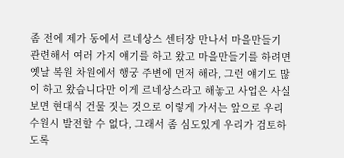좀 전에 제가 동에서 르네상스 센터장 만나서 마을만들기 관련해서 여러 가지 얘기를 하고 왔고 마을만들기를 하려면 옛날 복원 차원에서 행궁 주변에 먼저 해라, 그런 얘기도 많이 하고 왔습니다만 이게 르네상스라고 해놓고 사업은 사실 보면 현대식 건물 짓는 것으로 이렇게 가서는 앞으로 우리 수원시 발전할 수 없다, 그래서 좀 심도있게 우리가 검토하도록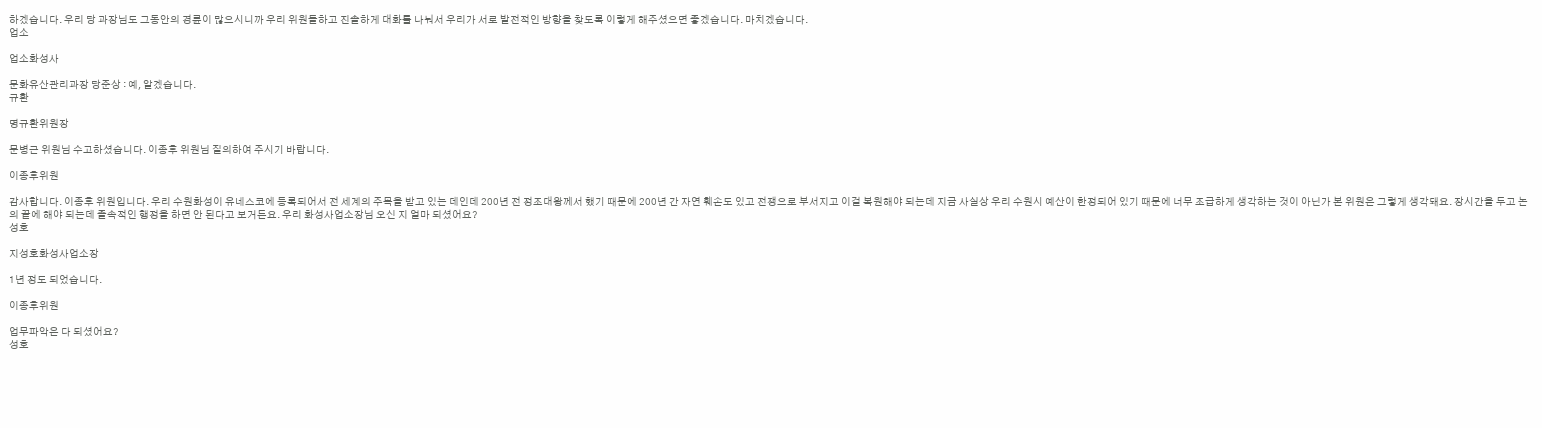하겠습니다. 우리 당 과장님도 그동안의 경륜이 많으시니까 우리 위원들하고 진솔하게 대화를 나눠서 우리가 서로 발전적인 방향을 찾도록 이렇게 해주셨으면 좋겠습니다. 마치겠습니다.
업소

업소화성사

문화유산관리과장 당준상 : 예, 알겠습니다.
규환

명규환위원장

문병근 위원님 수고하셨습니다. 이종후 위원님 질의하여 주시기 바랍니다.

이종후위원

감사합니다. 이종후 위원입니다. 우리 수원화성이 유네스코에 등록되어서 전 세계의 주목을 받고 있는 데인데 200년 전 정조대왕께서 했기 때문에 200년 간 자연 훼손도 있고 전쟁으로 부서지고 이걸 복원해야 되는데 지금 사실상 우리 수원시 예산이 한정되어 있기 때문에 너무 조급하게 생각하는 것이 아닌가 본 위원은 그렇게 생각돼요. 장시간을 두고 논의 끝에 해야 되는데 졸속적인 행정을 하면 안 된다고 보거든요. 우리 화성사업소장님 오신 지 얼마 되셨어요?
성호

지성호화성사업소장

1년 정도 되었습니다.

이종후위원

업무파악은 다 되셨어요?
성호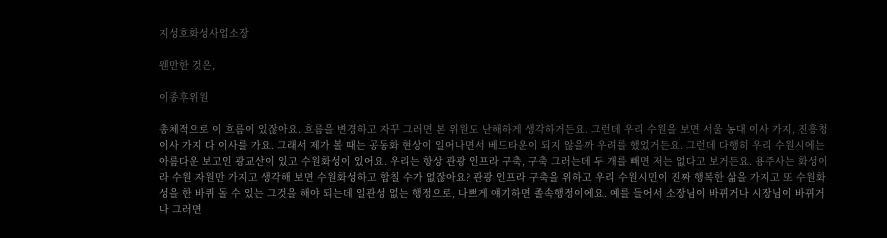지성호화성사업소장

웬만한 것은,

이종후위원

총체적으로 이 흐름이 있잖아요. 흐름을 변경하고 자꾸 그러면 본 위원도 난해하게 생각하거든요. 그런데 우리 수원을 보면 서울 농대 이사 가지, 진흥청 이사 가지 다 이사를 가요. 그래서 제가 볼 때는 공동화 현상이 일어나면서 베드타운이 되지 않을까 우려를 했었거든요. 그런데 다행히 우리 수원시에는 아름다운 보고인 광교산이 있고 수원화성이 있어요. 우리는 항상 관광 인프라 구축, 구축 그러는데 두 개를 빼면 저는 없다고 보거든요. 용주사는 화성이라 수원 자원만 가지고 생각해 보면 수원화성하고 합칠 수가 없잖아요? 관광 인프라 구축을 위하고 우리 수원시민이 진짜 행복한 삶을 가지고 또 수원화성을 한 바퀴 돌 수 있는 그것을 해야 되는데 일관성 없는 행정으로, 나쁘게 얘기하면 졸속행정이에요. 예를 들어서 소장님이 바뀌거나 시장님이 바뀌거나 그러면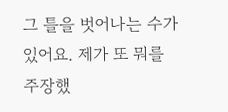그 틀을 벗어나는 수가 있어요. 제가 또 뭐를 주장했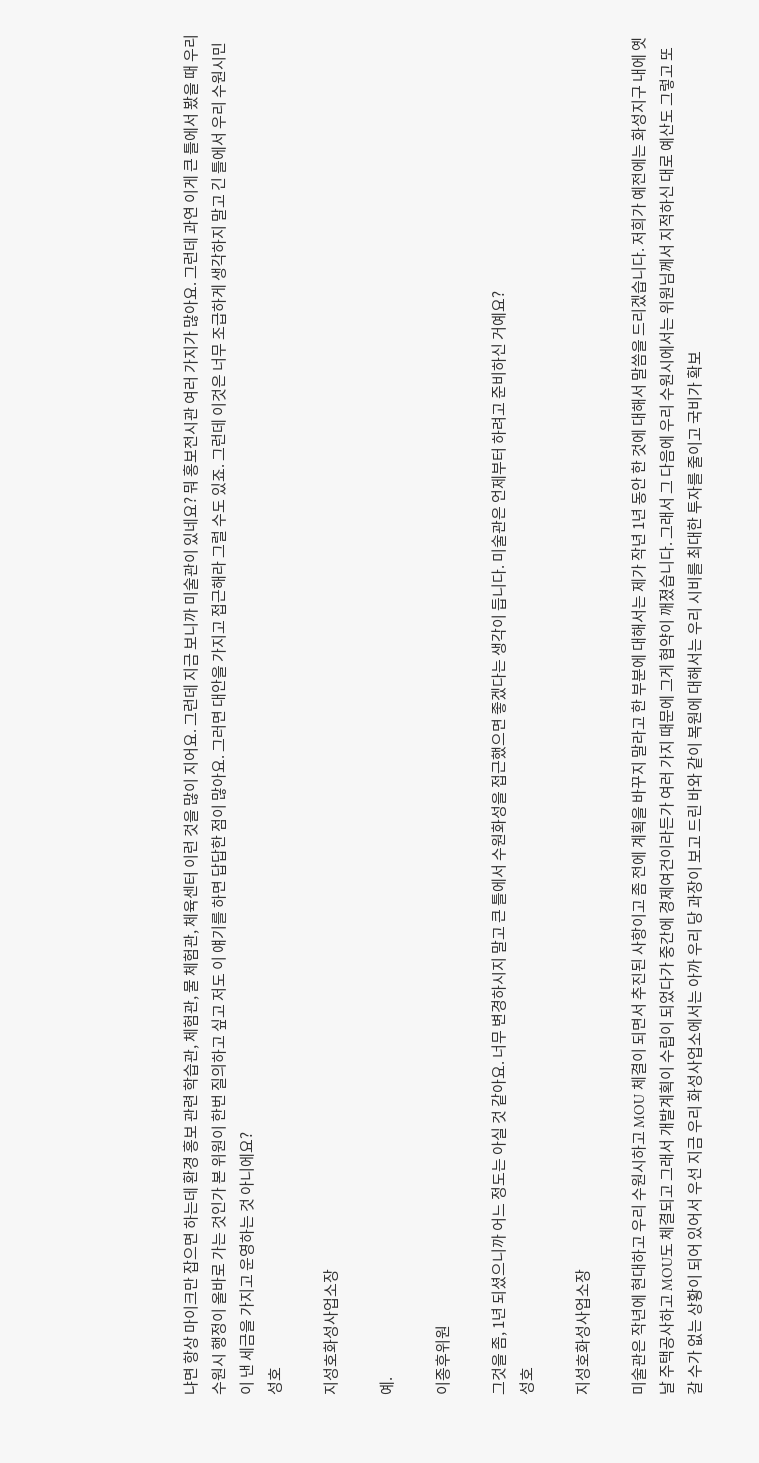냐면 항상 마이크만 잡으면 하는데 환경 홍보 관련 학습관, 체험관, 물 체험관, 체육센터 이런 것을 많이 지어요. 그런데 지금 보니까 미술관이 있네요? 뭐 홍보전시관 여러 가지가 많아요. 그런데 과연 이게 큰 틀에서 봤을 때 우리 수원시 행정이 올바로 가는 것인가 본 위원이 한번 질의하고 싶고 저도 이 얘기를 하면 답답한 점이 많아요. 그러면 대안을 가지고 접근해라 그럴 수도 있죠. 그런데 이것은 너무 조급하게 생각하지 말고 긴 틀에서 우리 수원시민이 낸 세금을 가지고 운영하는 것 아니에요?
성호

지성호화성사업소장

예.

이종후위원

그것을 좀, 1년 되셨으니까 어느 정도는 아실 것 같아요. 너무 변경하시지 말고 큰 틀에서 수원화성을 접근했으면 좋겠다는 생각이 듭니다. 미술관은 언제부터 하려고 준비하신 거예요?
성호

지성호화성사업소장

미술관은 작년에 현대하고 우리 수원시하고 MOU 체결이 되면서 추진된 사항이고 좀 전에 계획을 바꾸지 말라고 한 부분에 대해서는 제가 작년 1년 동안 한 것에 대해서 말씀을 드리겠습니다. 저희가 예전에는 화성지구 내에 옛날 주택공사하고 MOU도 체결되고 그래서 개발계획이 수립이 되었다가 중간에 경제여건이라든가 여러 가지 때문에 그게 협약이 깨졌습니다. 그래서 그 다음에 우리 수원시에서는 위원님께서 지적하신 대로 예산도 그렇고 또 갈 수가 없는 상황이 되어 있어서 우선 지금 우리 화성사업소에서는 아까 우리 당 과장이 보고 드린 바와 같이 복원에 대해서는 우리 시비를 최대한 투자를 줄이고 국비가 확보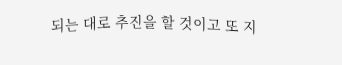되는 대로 추진을 할 것이고 또 지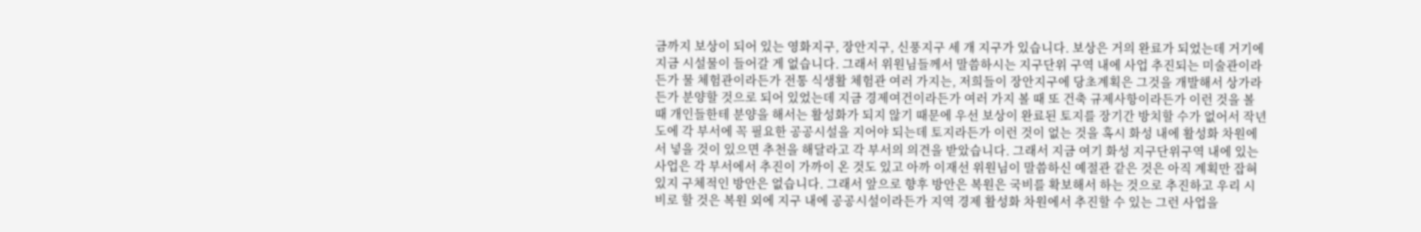금까지 보상이 되어 있는 영화지구, 장안지구, 신풍지구 세 개 지구가 있습니다. 보상은 거의 완료가 되었는데 거기에 지금 시설물이 들어갈 게 없습니다. 그래서 위원님들께서 말씀하시는 지구단위 구역 내에 사업 추진되는 미술관이라든가 물 체험관이라든가 전통 식생활 체험관 여러 가지는, 저희들이 장안지구에 당초계획은 그것을 개발해서 상가라든가 분양할 것으로 되어 있었는데 지금 경제여건이라든가 여러 가지 볼 때 또 건축 규제사항이라든가 이런 것을 볼 때 개인들한테 분양을 해서는 활성화가 되지 않기 때문에 우선 보상이 완료된 토지를 장기간 방치할 수가 없어서 작년도에 각 부서에 꼭 필요한 공공시설을 지어야 되는데 토지라든가 이런 것이 없는 것을 혹시 화성 내에 활성화 차원에서 넣을 것이 있으면 추천을 해달라고 각 부서의 의견을 받았습니다. 그래서 지금 여기 화성 지구단위구역 내에 있는 사업은 각 부서에서 추진이 가까이 온 것도 있고 아까 이재선 위원님이 말씀하신 예절관 같은 것은 아직 계획만 잡혀 있지 구체적인 방안은 없습니다. 그래서 앞으로 향후 방안은 복원은 국비를 확보해서 하는 것으로 추진하고 우리 시비로 할 것은 복원 외에 지구 내에 공공시설이라든가 지역 경제 활성화 차원에서 추진할 수 있는 그런 사업을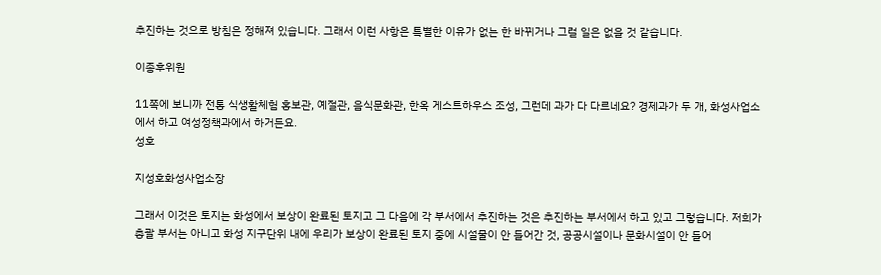추진하는 것으로 방침은 정해져 있습니다. 그래서 이런 사항은 특별한 이유가 없는 한 바뀌거나 그럴 일은 없을 것 같습니다.

이종후위원

11쪽에 보니까 전통 식생활체험 홍보관, 예절관, 음식문화관, 한옥 게스트하우스 조성, 그런데 과가 다 다르네요? 경제과가 두 개, 화성사업소에서 하고 여성정책과에서 하거든요.
성호

지성호화성사업소장

그래서 이것은 토지는 화성에서 보상이 완료된 토지고 그 다음에 각 부서에서 추진하는 것은 추진하는 부서에서 하고 있고 그렇습니다. 저희가 총괄 부서는 아니고 화성 지구단위 내에 우리가 보상이 완료된 토지 중에 시설물이 안 들어간 것, 공공시설이나 문화시설이 안 들어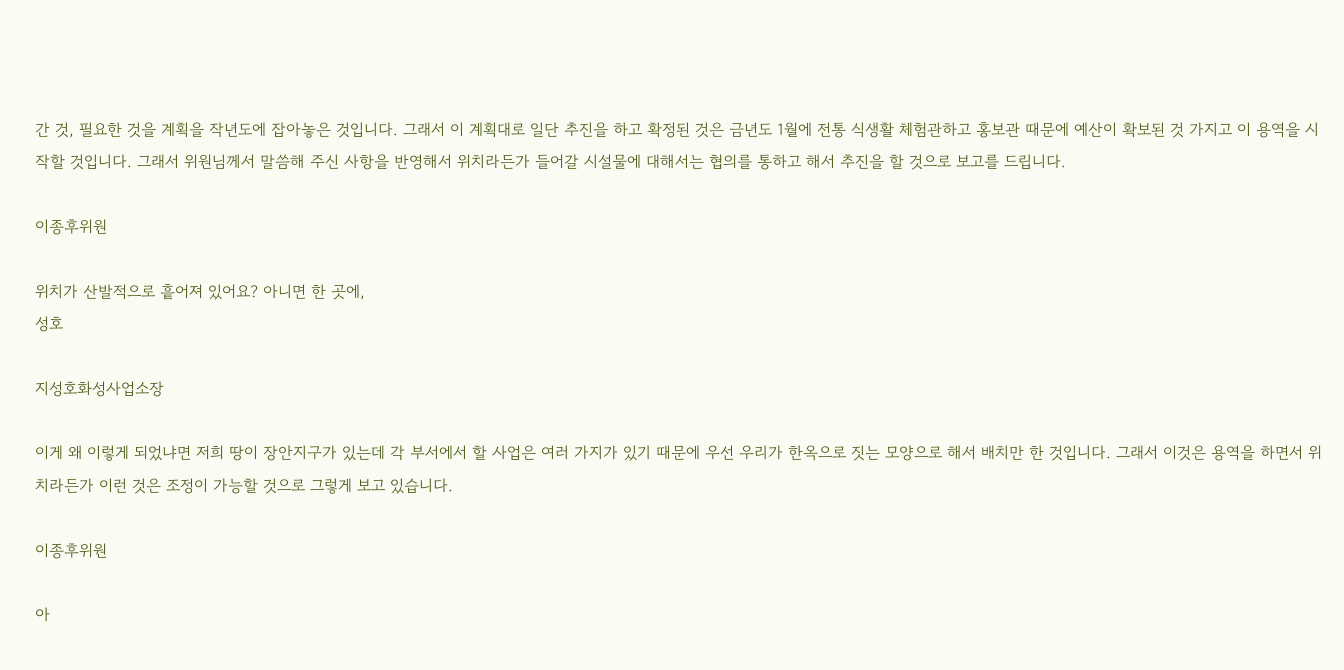간 것, 필요한 것을 계획을 작년도에 잡아놓은 것입니다. 그래서 이 계획대로 일단 추진을 하고 확정된 것은 금년도 1월에 전통 식생활 체험관하고 홍보관 때문에 예산이 확보된 것 가지고 이 용역을 시작할 것입니다. 그래서 위원님께서 말씀해 주신 사항을 반영해서 위치라든가 들어갈 시설물에 대해서는 협의를 통하고 해서 추진을 할 것으로 보고를 드립니다.

이종후위원

위치가 산발적으로 흩어져 있어요? 아니면 한 곳에,
성호

지성호화성사업소장

이게 왜 이렇게 되었냐면 저희 땅이 장안지구가 있는데 각 부서에서 할 사업은 여러 가지가 있기 때문에 우선 우리가 한옥으로 짓는 모양으로 해서 배치만 한 것입니다. 그래서 이것은 용역을 하면서 위치라든가 이런 것은 조정이 가능할 것으로 그렇게 보고 있습니다.

이종후위원

아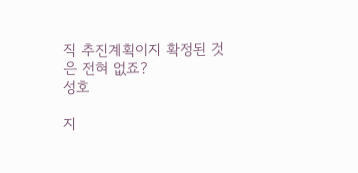직 추진계획이지 확정된 것은 전혀 없죠?
성호

지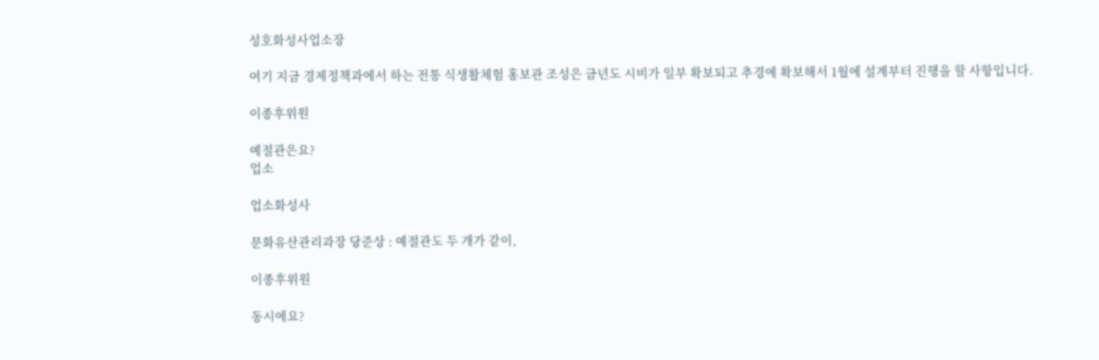성호화성사업소장

여기 지금 경제정책과에서 하는 전통 식생활체험 홍보관 조성은 금년도 시비가 일부 확보되고 추경에 확보해서 1월에 설계부터 진행을 할 사항입니다.

이종후위원

예절관은요?
업소

업소화성사

문화유산관리과장 당준상 : 예절관도 두 개가 같이,

이종후위원

동시에요?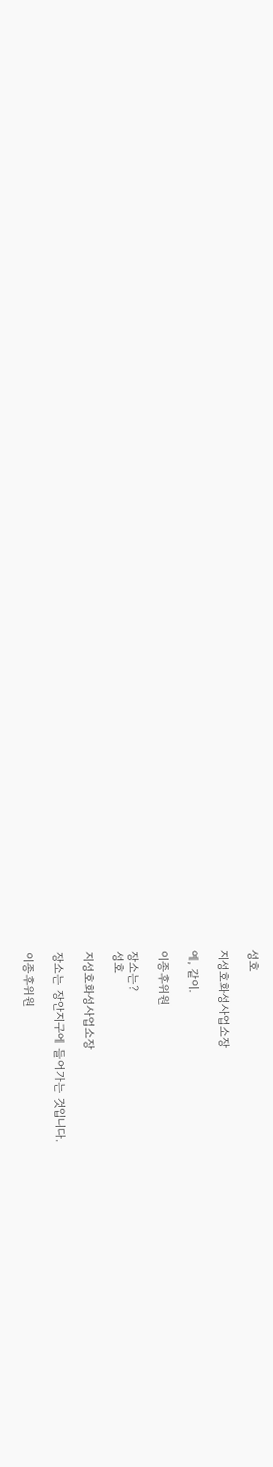성호

지성호화성사업소장

예, 같이.

이종후위원

장소는?
성호

지성호화성사업소장

장소는 장안지구에 들어가는 것입니다.

이종후위원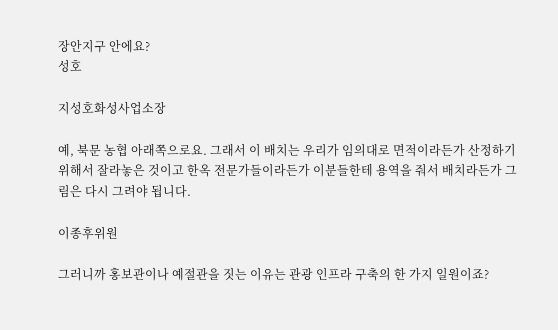장안지구 안에요?
성호

지성호화성사업소장

예, 북문 농협 아래쪽으로요. 그래서 이 배치는 우리가 임의대로 면적이라든가 산정하기 위해서 잘라놓은 것이고 한옥 전문가들이라든가 이분들한테 용역을 줘서 배치라든가 그림은 다시 그려야 됩니다.

이종후위원

그러니까 홍보관이나 예절관을 짓는 이유는 관광 인프라 구축의 한 가지 일원이죠?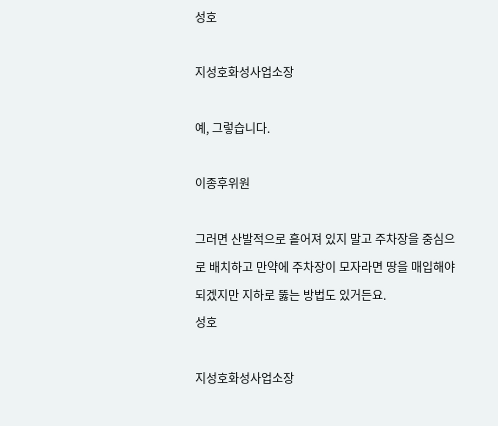성호

지성호화성사업소장

예, 그렇습니다.

이종후위원

그러면 산발적으로 흩어져 있지 말고 주차장을 중심으로 배치하고 만약에 주차장이 모자라면 땅을 매입해야 되겠지만 지하로 뚫는 방법도 있거든요.
성호

지성호화성사업소장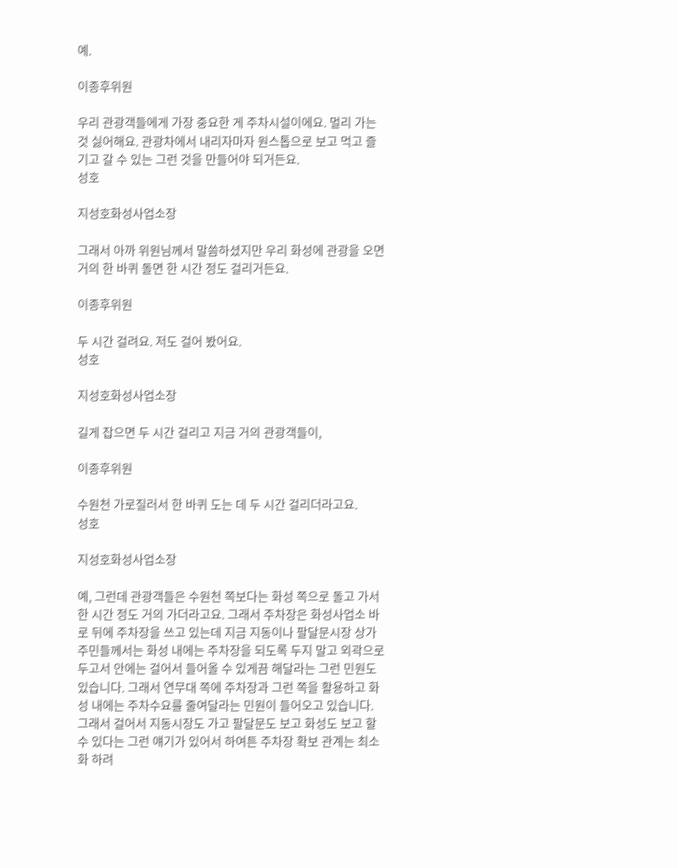예.

이종후위원

우리 관광객들에게 가장 중요한 게 주차시설이에요. 멀리 가는 것 싫어해요. 관광차에서 내리자마자 원스톱으로 보고 먹고 즐기고 갈 수 있는 그런 것을 만들어야 되거든요.
성호

지성호화성사업소장

그래서 아까 위원님께서 말씀하셨지만 우리 화성에 관광을 오면 거의 한 바퀴 돌면 한 시간 정도 걸리거든요.

이종후위원

두 시간 걸려요. 저도 걸어 봤어요.
성호

지성호화성사업소장

길게 잡으면 두 시간 걸리고 지금 거의 관광객들이,

이종후위원

수원천 가로질러서 한 바퀴 도는 데 두 시간 걸리더라고요.
성호

지성호화성사업소장

예, 그런데 관광객들은 수원천 쪽보다는 화성 쪽으로 돌고 가서 한 시간 정도 거의 가더라고요. 그래서 주차장은 화성사업소 바로 뒤에 주차장을 쓰고 있는데 지금 지동이나 팔달문시장 상가 주민들께서는 화성 내에는 주차장을 되도록 두지 말고 외곽으로 두고서 안에는 걸어서 들어올 수 있게끔 해달라는 그런 민원도 있습니다. 그래서 연무대 쪽에 주차장과 그런 쪽을 활용하고 화성 내에는 주차수요를 줄여달라는 민원이 들어오고 있습니다. 그래서 걸어서 지동시장도 가고 팔달문도 보고 화성도 보고 할 수 있다는 그런 얘기가 있어서 하여튼 주차장 확보 관계는 최소화 하려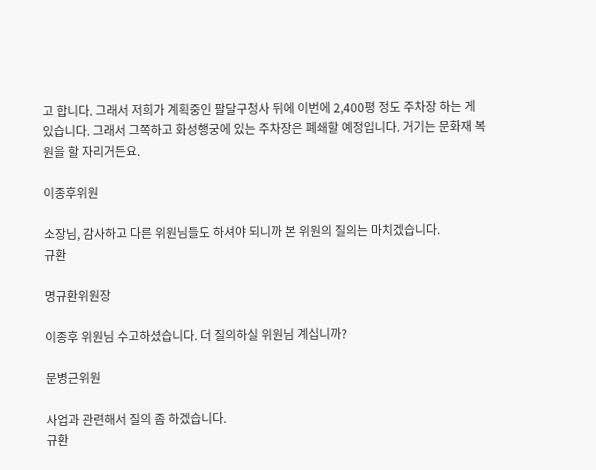고 합니다. 그래서 저희가 계획중인 팔달구청사 뒤에 이번에 2,400평 정도 주차장 하는 게 있습니다. 그래서 그쪽하고 화성행궁에 있는 주차장은 폐쇄할 예정입니다. 거기는 문화재 복원을 할 자리거든요.

이종후위원

소장님, 감사하고 다른 위원님들도 하셔야 되니까 본 위원의 질의는 마치겠습니다.
규환

명규환위원장

이종후 위원님 수고하셨습니다. 더 질의하실 위원님 계십니까?

문병근위원

사업과 관련해서 질의 좀 하겠습니다.
규환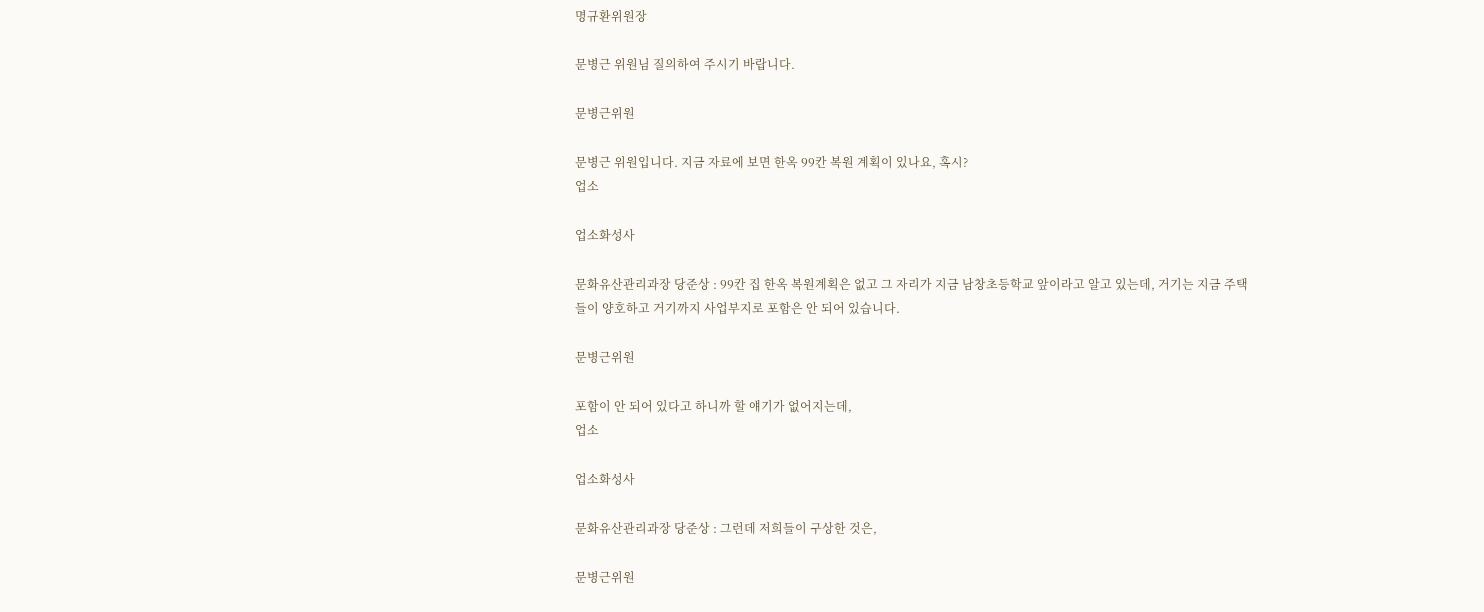명규환위원장

문병근 위원님 질의하여 주시기 바랍니다.

문병근위원

문병근 위원입니다. 지금 자료에 보면 한옥 99칸 복원 계획이 있나요, 혹시?
업소

업소화성사

문화유산관리과장 당준상 : 99칸 집 한옥 복원계획은 없고 그 자리가 지금 남창초등학교 앞이라고 알고 있는데, 거기는 지금 주택들이 양호하고 거기까지 사업부지로 포함은 안 되어 있습니다.

문병근위원

포함이 안 되어 있다고 하니까 할 얘기가 없어지는데,
업소

업소화성사

문화유산관리과장 당준상 : 그런데 저희들이 구상한 것은,

문병근위원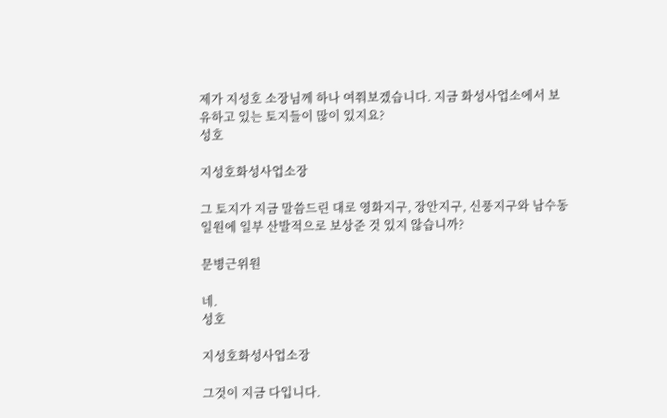제가 지성호 소장님께 하나 여쭤보겠습니다. 지금 화성사업소에서 보유하고 있는 토지들이 많이 있지요?
성호

지성호화성사업소장

그 토지가 지금 말씀드린 대로 영화지구, 장안지구, 신풍지구와 남수동 일원에 일부 산발적으로 보상준 것 있지 않습니까?

문병근위원

네.
성호

지성호화성사업소장

그것이 지금 다입니다.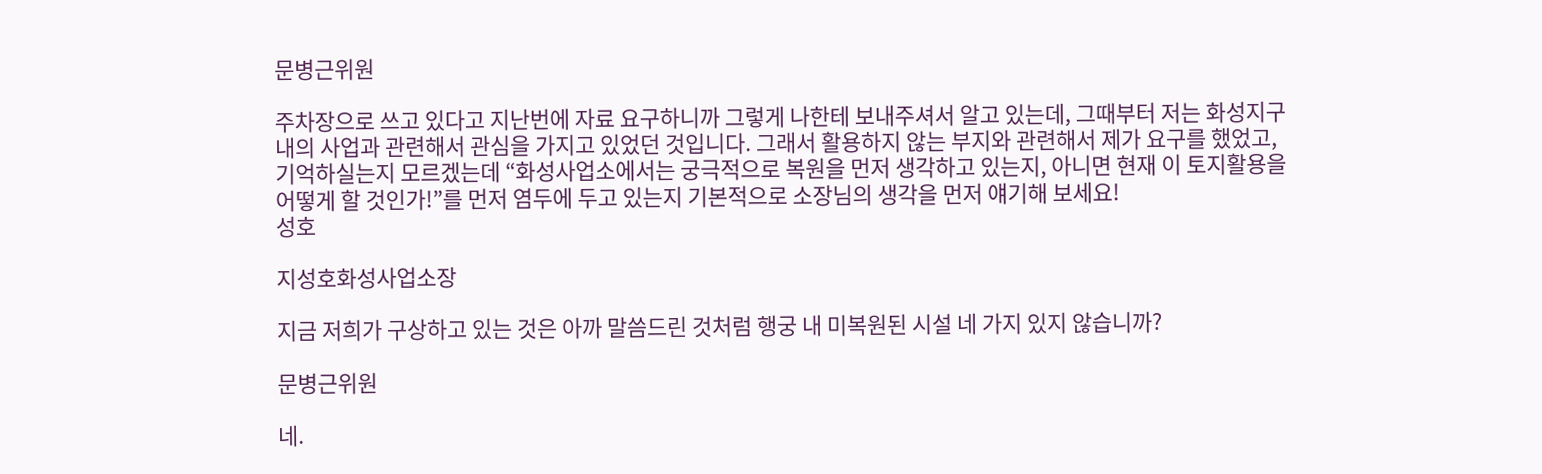문병근위원

주차장으로 쓰고 있다고 지난번에 자료 요구하니까 그렇게 나한테 보내주셔서 알고 있는데, 그때부터 저는 화성지구 내의 사업과 관련해서 관심을 가지고 있었던 것입니다. 그래서 활용하지 않는 부지와 관련해서 제가 요구를 했었고, 기억하실는지 모르겠는데 “화성사업소에서는 궁극적으로 복원을 먼저 생각하고 있는지, 아니면 현재 이 토지활용을 어떻게 할 것인가!”를 먼저 염두에 두고 있는지 기본적으로 소장님의 생각을 먼저 얘기해 보세요!
성호

지성호화성사업소장

지금 저희가 구상하고 있는 것은 아까 말씀드린 것처럼 행궁 내 미복원된 시설 네 가지 있지 않습니까?

문병근위원

네.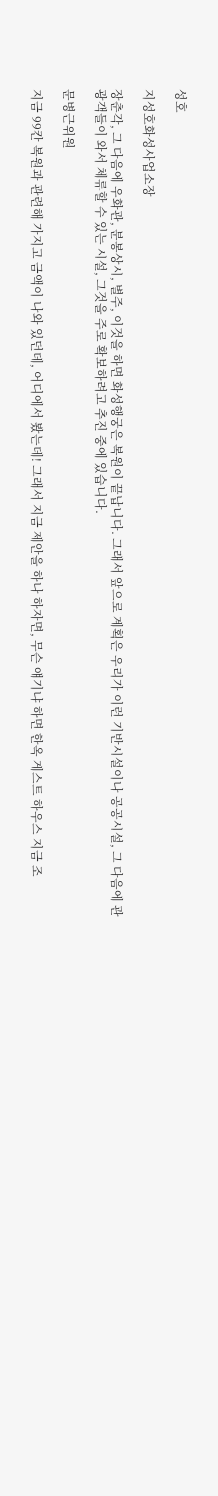성호

지성호화성사업소장

장춘각, 그 다음에 우화관, 분봉상시, 별주, 이것을 하면 화성행궁은 복원이 끝납니다. 그래서 앞으로 계획은 우리가 이런 기반시설이나 공공시설, 그 다음에 관광객들이 와서 체류할 수 있는 시설, 그것을 주로 확보하려고 추진 중에 있습니다.

문병근위원

지금 99칸 복원과 관련해 가지고 금액이 나와 있던데, 어디에서 봤는데! 그래서 지금 제안을 하나 하자면, 무슨 얘기냐 하면 한옥 게스트 하우스 지금 조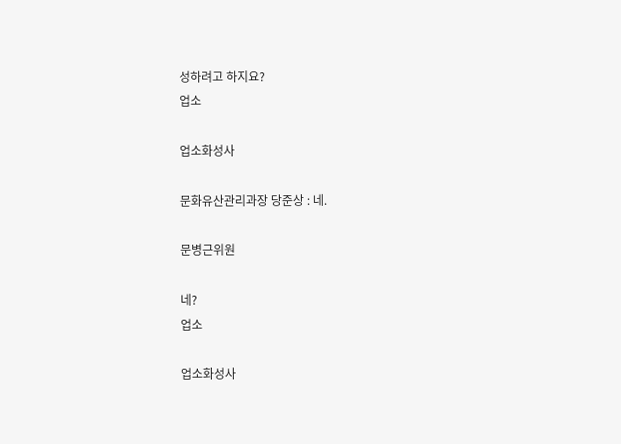성하려고 하지요?
업소

업소화성사

문화유산관리과장 당준상 : 네.

문병근위원

네?
업소

업소화성사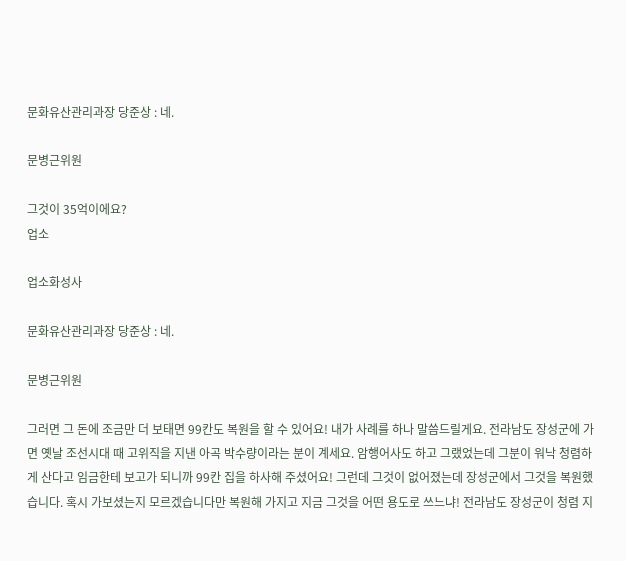문화유산관리과장 당준상 : 네.

문병근위원

그것이 35억이에요?
업소

업소화성사

문화유산관리과장 당준상 : 네.

문병근위원

그러면 그 돈에 조금만 더 보태면 99칸도 복원을 할 수 있어요! 내가 사례를 하나 말씀드릴게요. 전라남도 장성군에 가면 옛날 조선시대 때 고위직을 지낸 아곡 박수량이라는 분이 계세요. 암행어사도 하고 그랬었는데 그분이 워낙 청렴하게 산다고 임금한테 보고가 되니까 99칸 집을 하사해 주셨어요! 그런데 그것이 없어졌는데 장성군에서 그것을 복원했습니다. 혹시 가보셨는지 모르겠습니다만 복원해 가지고 지금 그것을 어떤 용도로 쓰느냐! 전라남도 장성군이 청렴 지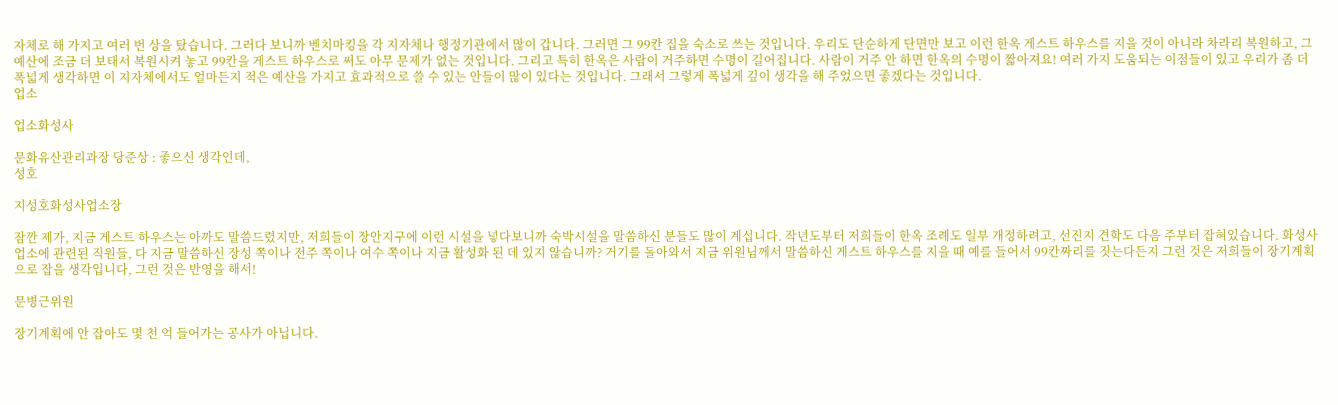자체로 해 가지고 여러 번 상을 탔습니다. 그러다 보니까 벤치마킹을 각 지자체나 행정기관에서 많이 갑니다. 그러면 그 99칸 집을 숙소로 쓰는 것입니다. 우리도 단순하게 단면만 보고 이런 한옥 게스트 하우스를 지을 것이 아니라 차라리 복원하고, 그 예산에 조금 더 보태서 복원시켜 놓고 99칸을 게스트 하우스로 써도 아무 문제가 없는 것입니다. 그리고 특히 한옥은 사람이 거주하면 수명이 길어집니다. 사람이 거주 안 하면 한옥의 수명이 짧아져요! 여러 가지 도움되는 이점들이 있고 우리가 좀 더 폭넓게 생각하면 이 지자체에서도 얼마든지 적은 예산을 가지고 효과적으로 쓸 수 있는 안들이 많이 있다는 것입니다. 그래서 그렇게 폭넓게 깊이 생각을 해 주었으면 좋겠다는 것입니다.
업소

업소화성사

문화유산관리과장 당준상 : 좋으신 생각인데,
성호

지성호화성사업소장

잠깐 제가, 지금 게스트 하우스는 아까도 말씀드렸지만, 저희들이 장안지구에 이런 시설을 넣다보니까 숙박시설을 말씀하신 분들도 많이 계십니다. 작년도부터 저희들이 한옥 조례도 일부 개정하려고, 선진지 견학도 다음 주부터 잡혀있습니다. 화성사업소에 관련된 직원들, 다 지금 말씀하신 장성 쪽이나 전주 쪽이나 여수 쪽이나 지금 활성화 된 데 있지 않습니까? 거기를 돌아와서 지금 위원님께서 말씀하신 게스트 하우스를 지을 때 예를 들어서 99칸짜리를 짓는다든지 그런 것은 저희들이 장기계획으로 잡을 생각입니다, 그런 것은 반영을 해서!

문병근위원

장기계획에 안 잡아도 몇 천 억 들어가는 공사가 아닙니다.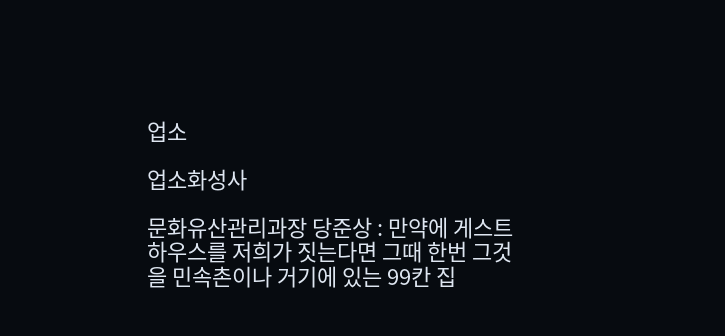업소

업소화성사

문화유산관리과장 당준상 : 만약에 게스트 하우스를 저희가 짓는다면 그때 한번 그것을 민속촌이나 거기에 있는 99칸 집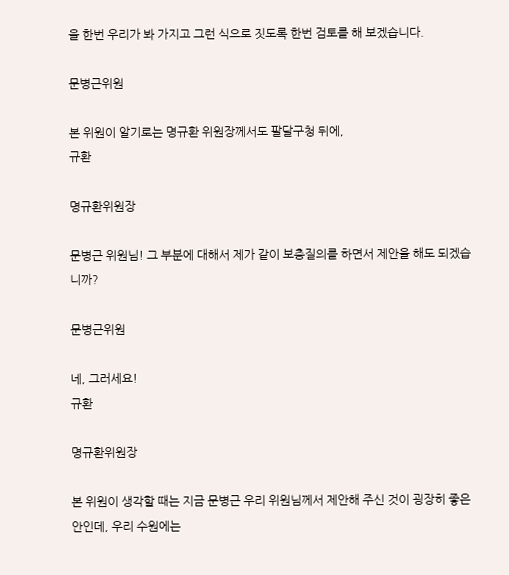을 한번 우리가 봐 가지고 그런 식으로 짓도록 한번 검토를 해 보겠습니다.

문병근위원

본 위원이 알기로는 명규환 위원장께서도 팔달구청 뒤에,
규환

명규환위원장

문병근 위원님! 그 부분에 대해서 제가 같이 보충질의를 하면서 제안을 해도 되겠습니까?

문병근위원

네, 그러세요!
규환

명규환위원장

본 위원이 생각할 때는 지금 문병근 우리 위원님께서 제안해 주신 것이 굉장히 좋은 안인데, 우리 수원에는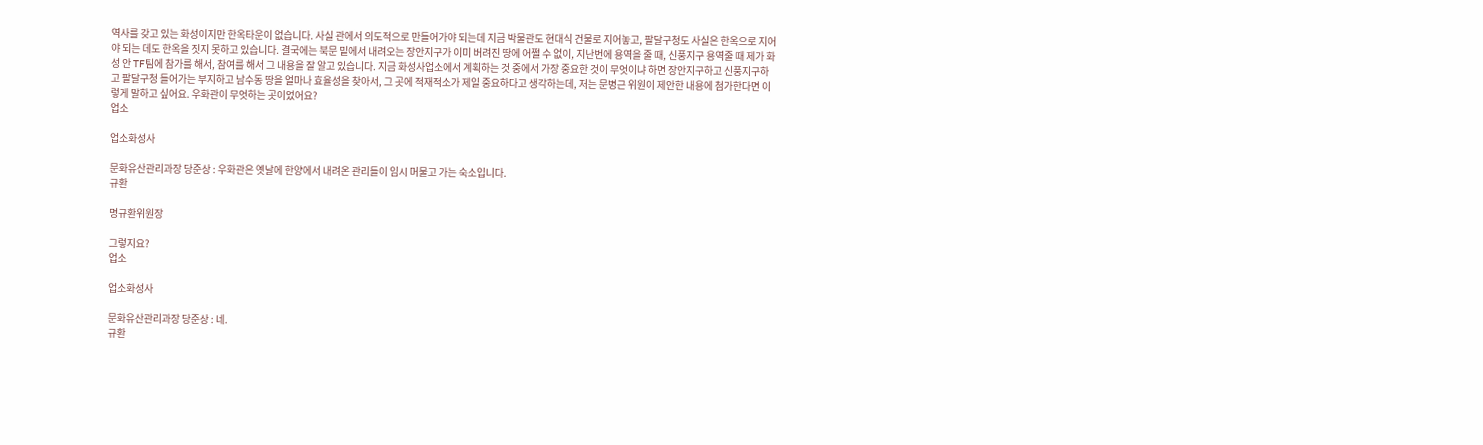역사를 갖고 있는 화성이지만 한옥타운이 없습니다. 사실 관에서 의도적으로 만들어가야 되는데 지금 박물관도 현대식 건물로 지어놓고, 팔달구청도 사실은 한옥으로 지어야 되는 데도 한옥을 짓지 못하고 있습니다. 결국에는 북문 밑에서 내려오는 장안지구가 이미 버려진 땅에 어쩔 수 없이, 지난번에 용역을 줄 때, 신풍지구 용역줄 때 제가 화성 안 TF팀에 참가를 해서, 참여를 해서 그 내용을 잘 알고 있습니다. 지금 화성사업소에서 계획하는 것 중에서 가장 중요한 것이 무엇이냐 하면 장안지구하고 신풍지구하고 팔달구청 들어가는 부지하고 남수동 땅을 얼마나 효율성을 찾아서, 그 곳에 적재적소가 제일 중요하다고 생각하는데, 저는 문병근 위원이 제안한 내용에 첨가한다면 이렇게 말하고 싶어요. 우화관이 무엇하는 곳이었어요?
업소

업소화성사

문화유산관리과장 당준상 : 우화관은 옛날에 한양에서 내려온 관리들이 임시 머물고 가는 숙소입니다.
규환

명규환위원장

그렇지요?
업소

업소화성사

문화유산관리과장 당준상 : 네.
규환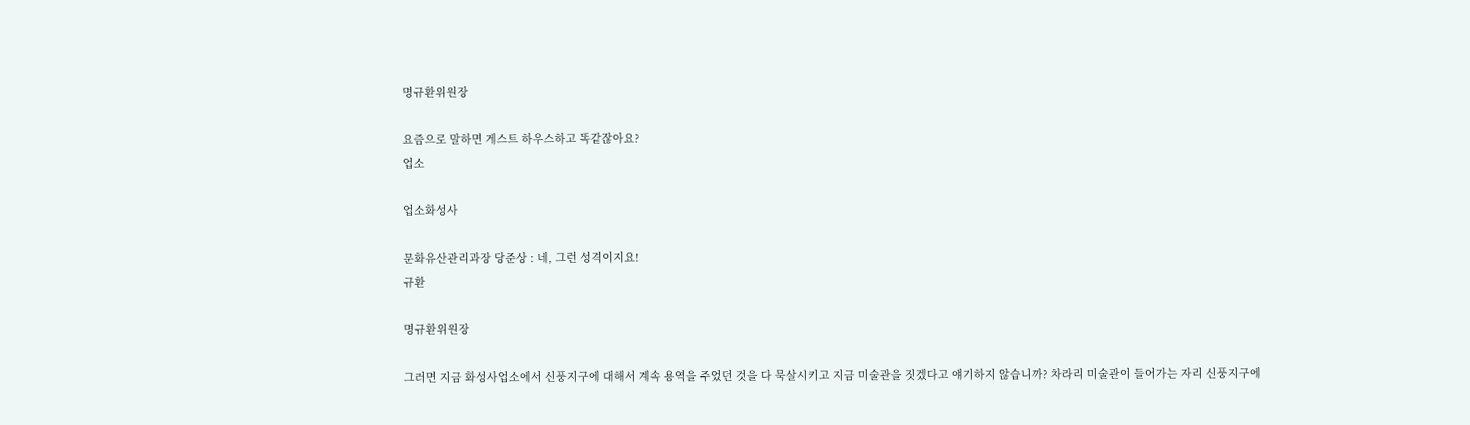명규환위원장

요즘으로 말하면 게스트 하우스하고 똑같잖아요?
업소

업소화성사

문화유산관리과장 당준상 : 네, 그런 성격이지요!
규환

명규환위원장

그러면 지금 화성사업소에서 신풍지구에 대해서 계속 용역을 주었던 것을 다 묵살시키고 지금 미술관을 짓겠다고 얘기하지 않습니까? 차라리 미술관이 들어가는 자리 신풍지구에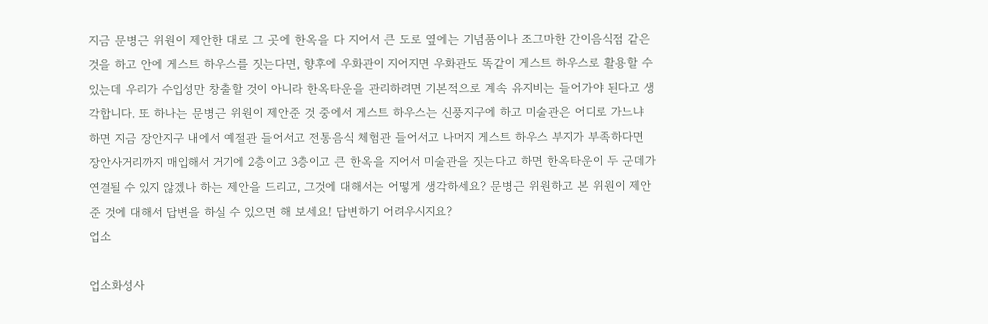지금 문병근 위원이 제안한 대로 그 곳에 한옥을 다 지어서 큰 도로 옆에는 기념품이나 조그마한 간이음식점 같은 것을 하고 안에 게스트 하우스를 짓는다면, 향후에 우화관이 지어지면 우화관도 똑같이 게스트 하우스로 활용할 수 있는데 우리가 수입성만 창출할 것이 아니라 한옥타운을 관리하려면 기본적으로 계속 유지비는 들어가야 된다고 생각합니다. 또 하나는 문병근 위원이 제안준 것 중에서 게스트 하우스는 신풍지구에 하고 미술관은 어디로 가느냐 하면 지금 장안지구 내에서 예절관 들어서고 전통음식 체험관 들어서고 나머지 게스트 하우스 부지가 부족하다면 장안사거리까지 매입해서 거기에 2층이고 3층이고 큰 한옥을 지어서 미술관을 짓는다고 하면 한옥타운이 두 군데가 연결될 수 있지 않겠나 하는 제안을 드리고, 그것에 대해서는 어떻게 생각하세요? 문병근 위원하고 본 위원이 제안 준 것에 대해서 답변을 하실 수 있으면 해 보세요! 답변하기 어려우시지요?
업소

업소화성사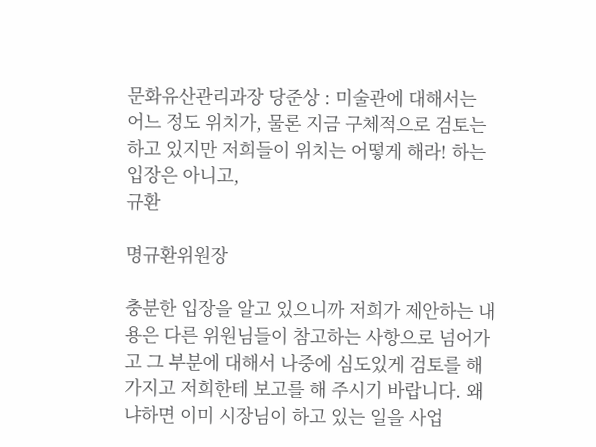문화유산관리과장 당준상 : 미술관에 대해서는 어느 정도 위치가, 물론 지금 구체적으로 검토는 하고 있지만 저희들이 위치는 어떻게 해라! 하는 입장은 아니고,
규환

명규환위원장

충분한 입장을 알고 있으니까 저희가 제안하는 내용은 다른 위원님들이 참고하는 사항으로 넘어가고 그 부분에 대해서 나중에 심도있게 검토를 해 가지고 저희한테 보고를 해 주시기 바랍니다. 왜냐하면 이미 시장님이 하고 있는 일을 사업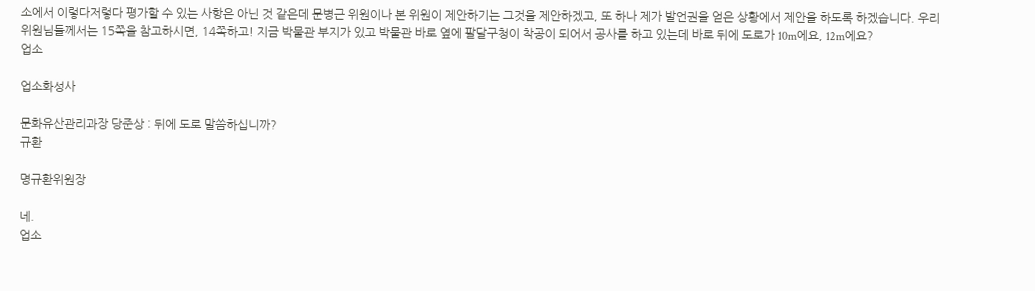소에서 이렇다저렇다 평가할 수 있는 사항은 아닌 것 같은데 문병근 위원이나 본 위원이 제안하기는 그것을 제안하겠고, 또 하나 제가 발언권을 얻은 상황에서 제안을 하도록 하겠습니다. 우리 위원님들께서는 15쪽을 참고하시면, 14쪽하고! 지금 박물관 부지가 있고 박물관 바로 옆에 팔달구청이 착공이 되어서 공사를 하고 있는데 바로 뒤에 도로가 10m에요, 12m에요?
업소

업소화성사

문화유산관리과장 당준상 : 뒤에 도로 말씀하십니까?
규환

명규환위원장

네.
업소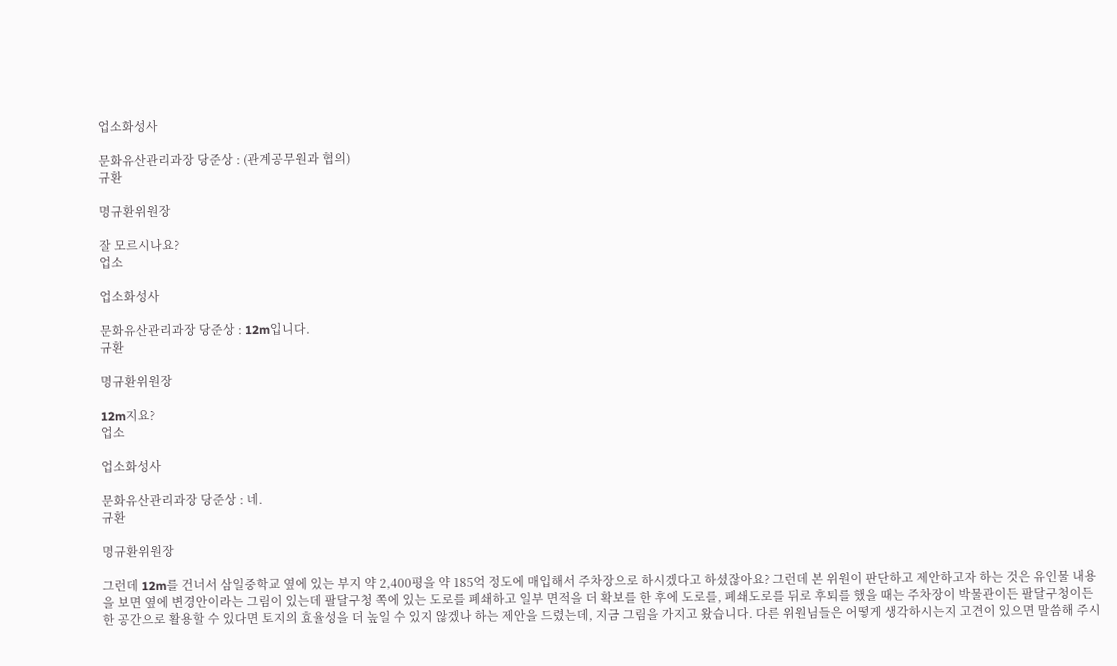업소화성사

문화유산관리과장 당준상 : (관계공무원과 협의)
규환

명규환위원장

잘 모르시나요?
업소

업소화성사

문화유산관리과장 당준상 : 12m입니다.
규환

명규환위원장

12m지요?
업소

업소화성사

문화유산관리과장 당준상 : 네.
규환

명규환위원장

그런데 12m를 건너서 삼일중학교 옆에 있는 부지 약 2,400평을 약 185억 정도에 매입해서 주차장으로 하시겠다고 하셨잖아요? 그런데 본 위원이 판단하고 제안하고자 하는 것은 유인물 내용을 보면 옆에 변경안이라는 그림이 있는데 팔달구청 쪽에 있는 도로를 폐쇄하고 일부 면적을 더 확보를 한 후에 도로를, 폐쇄도로를 뒤로 후퇴를 했을 때는 주차장이 박물관이든 팔달구청이든 한 공간으로 활용할 수 있다면 토지의 효율성을 더 높일 수 있지 않겠나 하는 제안을 드렸는데, 지금 그림을 가지고 왔습니다. 다른 위원님들은 어떻게 생각하시는지 고견이 있으면 말씀해 주시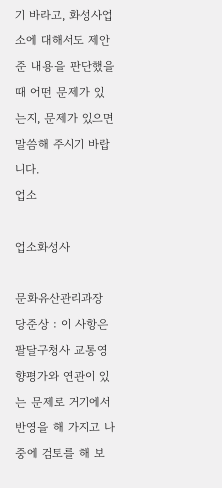기 바라고, 화성사업소에 대해서도 제안 준 내용을 판단했을 때 어떤 문제가 있는지, 문제가 있으면 말씀해 주시기 바랍니다.
업소

업소화성사

문화유산관리과장 당준상 : 이 사항은 팔달구청사 교통영향평가와 연관이 있는 문제로 거기에서 반영을 해 가지고 나중에 검토를 해 보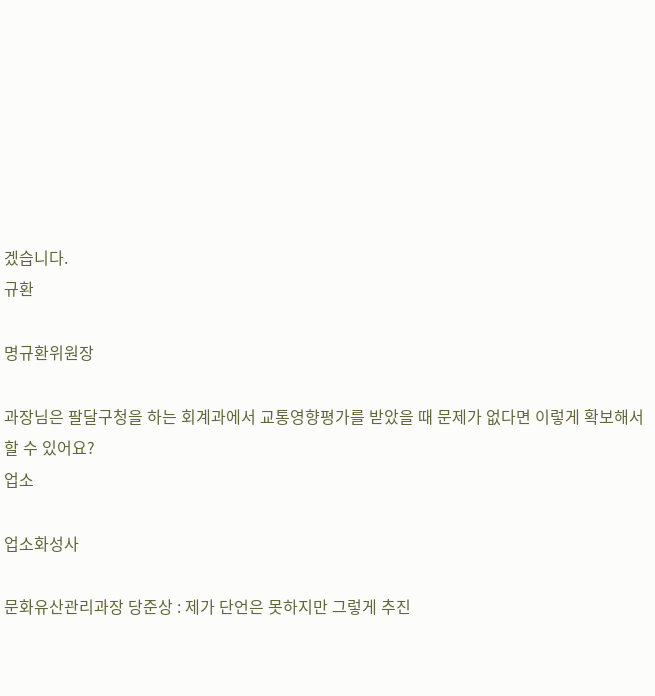겠습니다.
규환

명규환위원장

과장님은 팔달구청을 하는 회계과에서 교통영향평가를 받았을 때 문제가 없다면 이렇게 확보해서 할 수 있어요?
업소

업소화성사

문화유산관리과장 당준상 : 제가 단언은 못하지만 그렇게 추진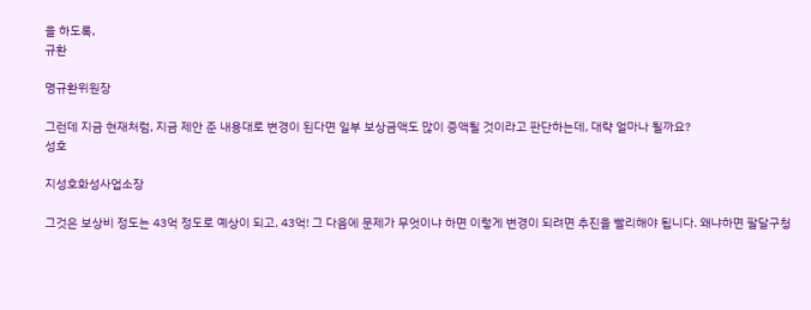을 하도록,
규환

명규환위원장

그런데 지금 현재처럼, 지금 제안 준 내용대로 변경이 된다면 일부 보상금액도 많이 증액될 것이라고 판단하는데, 대략 얼마나 될까요?
성호

지성호화성사업소장

그것은 보상비 정도는 43억 정도로 예상이 되고, 43억! 그 다음에 문제가 무엇이냐 하면 이렇게 변경이 되려면 추진을 빨리해야 됩니다. 왜냐하면 팔달구청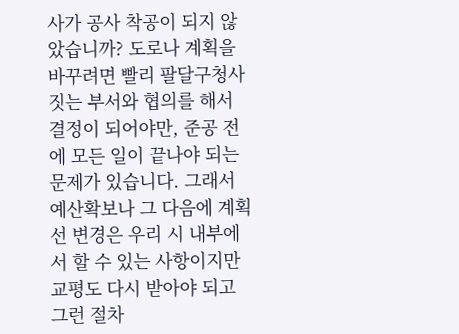사가 공사 착공이 되지 않았습니까? 도로나 계획을 바꾸려면 빨리 팔달구청사 짓는 부서와 협의를 해서 결정이 되어야만, 준공 전에 모든 일이 끝나야 되는 문제가 있습니다. 그래서 예산확보나 그 다음에 계획선 변경은 우리 시 내부에서 할 수 있는 사항이지만 교평도 다시 받아야 되고 그런 절차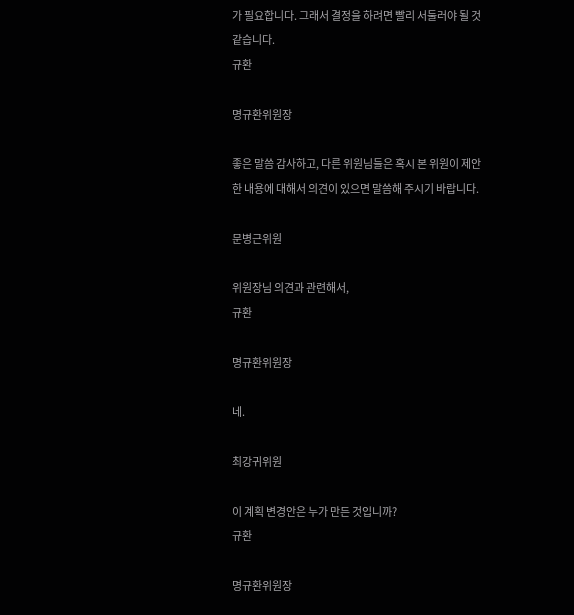가 필요합니다. 그래서 결정을 하려면 빨리 서둘러야 될 것 같습니다.
규환

명규환위원장

좋은 말씀 감사하고, 다른 위원님들은 혹시 본 위원이 제안한 내용에 대해서 의견이 있으면 말씀해 주시기 바랍니다.

문병근위원

위원장님 의견과 관련해서,
규환

명규환위원장

네.

최강귀위원

이 계획 변경안은 누가 만든 것입니까?
규환

명규환위원장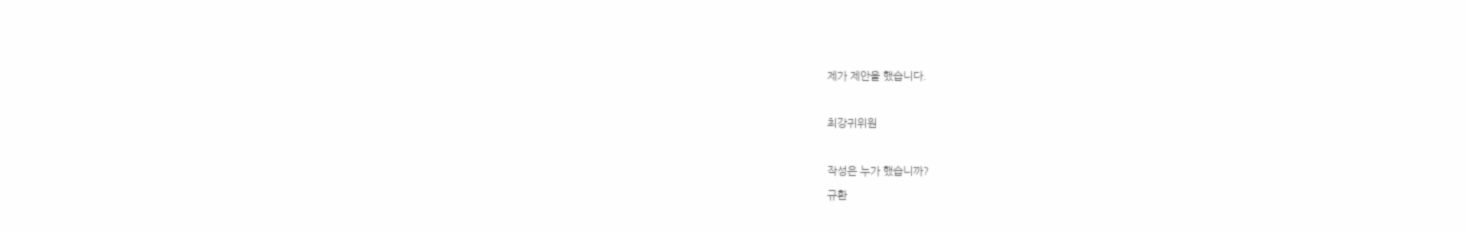제가 제안을 했습니다.

최강귀위원

작성은 누가 했습니까?
규환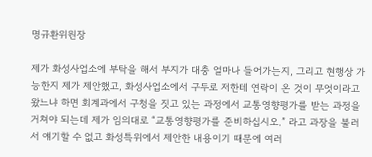명규환위원장

제가 화성사업소에 부탁을 해서 부지가 대충 얼마나 들어가는지, 그리고 현행상 가능한지 제가 제안했고, 화성사업소에서 구두로 저한테 연락이 온 것이 무엇이라고 왔느냐 하면 회계과에서 구청을 짓고 있는 과정에서 교통영향평가를 받는 과정을 거쳐야 되는데 제가 임의대로 “교통영향평가를 준비하십시오.” 라고 과장을 불러서 얘기할 수 없고 화성특위에서 제안한 내용이기 때문에 여러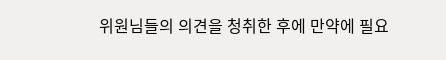위원님들의 의견을 청취한 후에 만약에 필요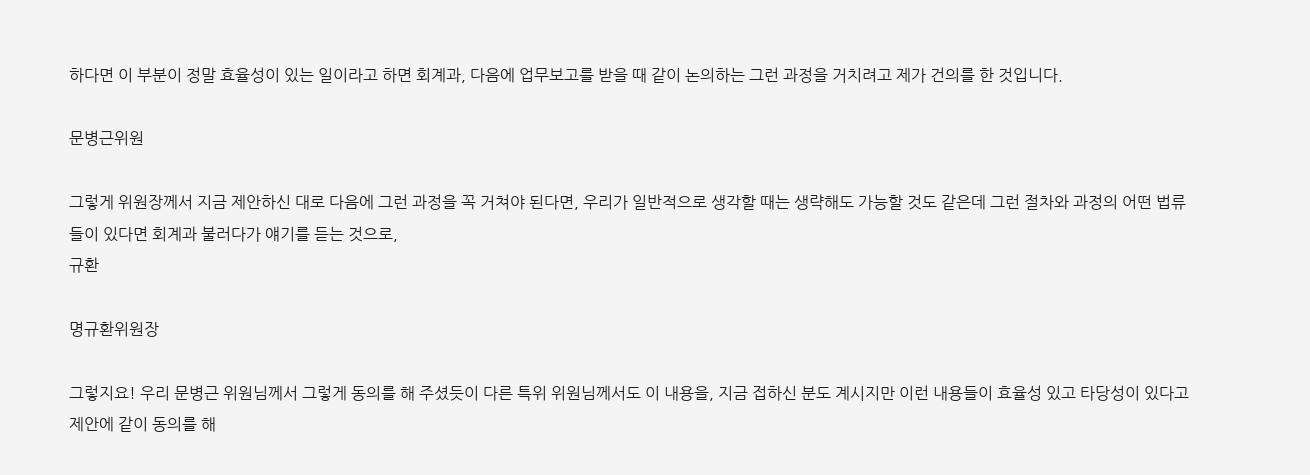하다면 이 부분이 정말 효율성이 있는 일이라고 하면 회계과, 다음에 업무보고를 받을 때 같이 논의하는 그런 과정을 거치려고 제가 건의를 한 것입니다.

문병근위원

그렇게 위원장께서 지금 제안하신 대로 다음에 그런 과정을 꼭 거쳐야 된다면, 우리가 일반적으로 생각할 때는 생략해도 가능할 것도 같은데 그런 절차와 과정의 어떤 법류들이 있다면 회계과 불러다가 얘기를 듣는 것으로,
규환

명규환위원장

그렇지요! 우리 문병근 위원님께서 그렇게 동의를 해 주셨듯이 다른 특위 위원님께서도 이 내용을, 지금 접하신 분도 계시지만 이런 내용들이 효율성 있고 타당성이 있다고 제안에 같이 동의를 해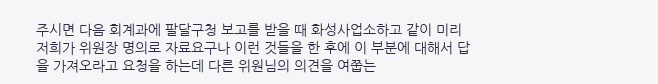주시면 다음 회계과에 팔달구청 보고를 받을 때 화성사업소하고 같이 미리 저희가 위원장 명의로 자료요구나 이런 것들을 한 후에 이 부분에 대해서 답을 가져오라고 요청을 하는데 다른 위원님의 의견을 여쭙는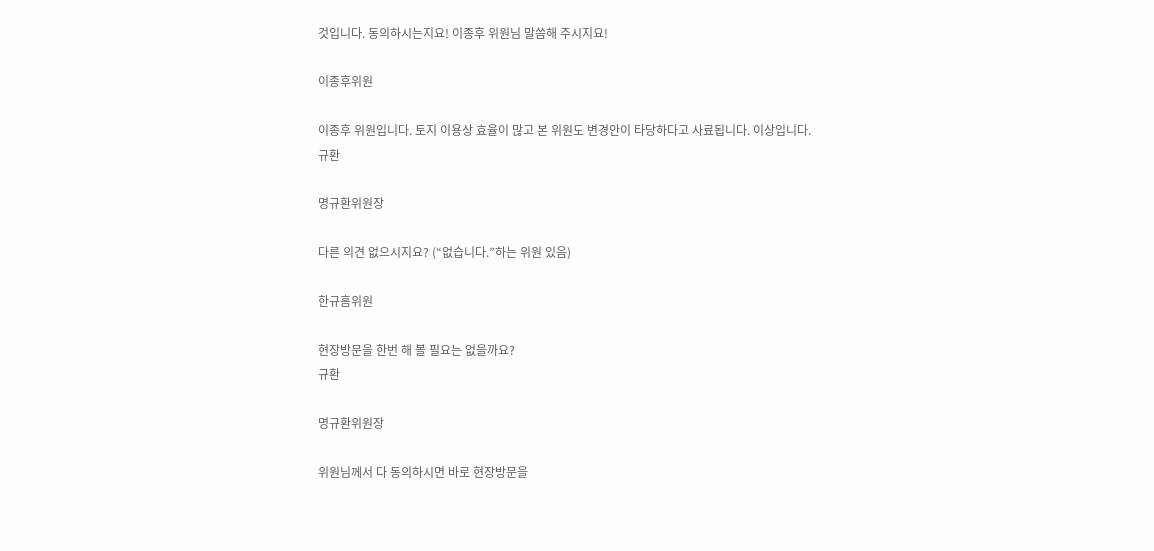것입니다. 동의하시는지요! 이종후 위원님 말씀해 주시지요!

이종후위원

이종후 위원입니다. 토지 이용상 효율이 많고 본 위원도 변경안이 타당하다고 사료됩니다. 이상입니다.
규환

명규환위원장

다른 의견 없으시지요? (“없습니다.”하는 위원 있음)

한규흠위원

현장방문을 한번 해 볼 필요는 없을까요?
규환

명규환위원장

위원님께서 다 동의하시면 바로 현장방문을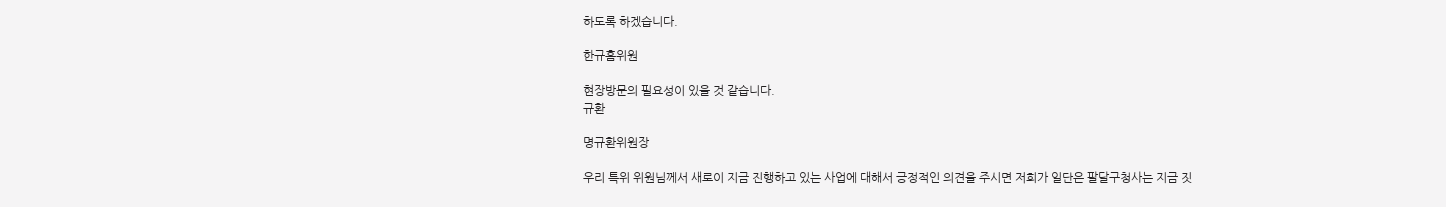하도록 하겠습니다.

한규흠위원

현장방문의 필요성이 있을 것 같습니다.
규환

명규환위원장

우리 특위 위원님께서 새로이 지금 진행하고 있는 사업에 대해서 긍정적인 의견을 주시면 저희가 일단은 팔달구청사는 지금 짓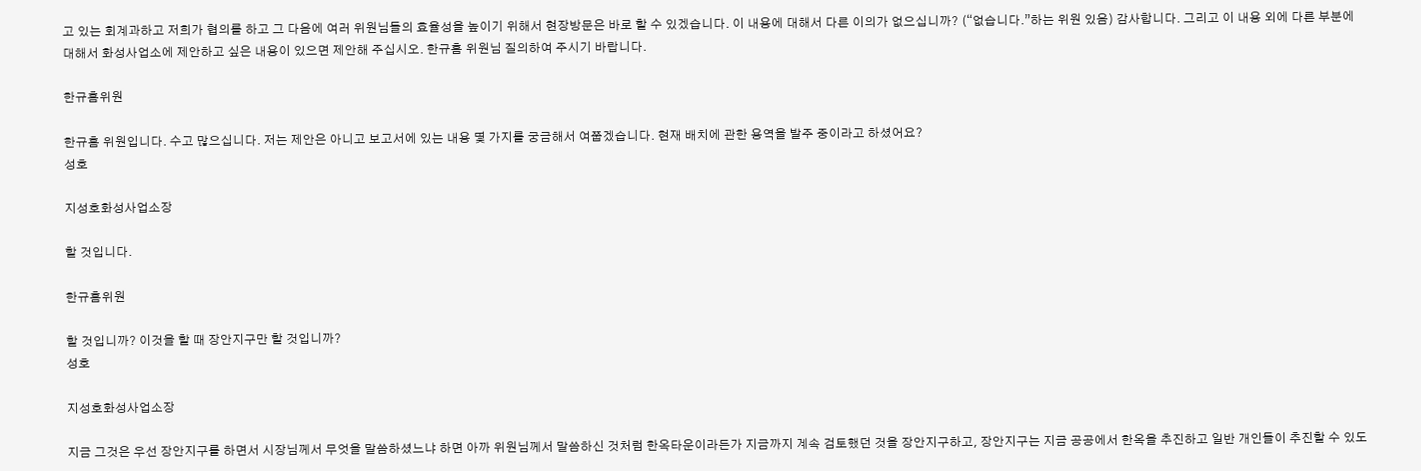고 있는 회계과하고 저희가 협의를 하고 그 다음에 여러 위원님들의 효율성을 높이기 위해서 현장방문은 바로 할 수 있겠습니다. 이 내용에 대해서 다른 이의가 없으십니까? (“없습니다.”하는 위원 있음) 감사합니다. 그리고 이 내용 외에 다른 부분에 대해서 화성사업소에 제안하고 싶은 내용이 있으면 제안해 주십시오. 한규흠 위원님 질의하여 주시기 바랍니다.

한규흠위원

한규흠 위원입니다. 수고 많으십니다. 저는 제안은 아니고 보고서에 있는 내용 몇 가지를 궁금해서 여쭙겠습니다. 현재 배치에 관한 용역을 발주 중이라고 하셨어요?
성호

지성호화성사업소장

할 것입니다.

한규흠위원

할 것입니까? 이것을 할 때 장안지구만 할 것입니까?
성호

지성호화성사업소장

지금 그것은 우선 장안지구를 하면서 시장님께서 무엇을 말씀하셨느냐 하면 아까 위원님께서 말씀하신 것처럼 한옥타운이라든가 지금까지 계속 검토했던 것을 장안지구하고, 장안지구는 지금 공공에서 한옥을 추진하고 일반 개인들이 추진할 수 있도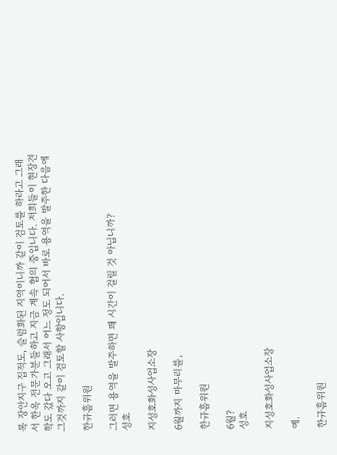록 장안지구 집적도, 슬럼화된 지역이니까 같이 검토를 하라고 그래서 한옥 전문가분들하고 지금 계속 협의 중입니다. 저희들이 현장견학도 갔다 오고 그래서 어느 정도 되어서 바로 용역을 발주한 다음에 그것까지 같이 검토할 사항입니다.

한규흠위원

그러면 용역을 발주하면 꽤 시간이 걸릴 것 아닙니까?
성호

지성호화성사업소장

6월까지 마무리를,

한규흠위원

6월?
성호

지성호화성사업소장

예.

한규흠위원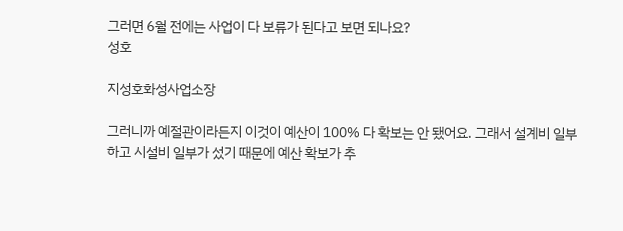그러면 6월 전에는 사업이 다 보류가 된다고 보면 되나요?
성호

지성호화성사업소장

그러니까 예절관이라든지 이것이 예산이 100% 다 확보는 안 됐어요. 그래서 설계비 일부하고 시설비 일부가 섰기 때문에 예산 확보가 추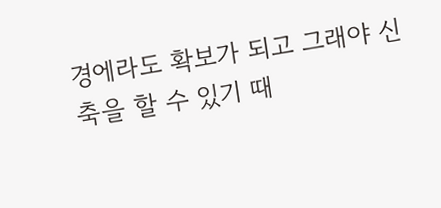경에라도 확보가 되고 그래야 신축을 할 수 있기 때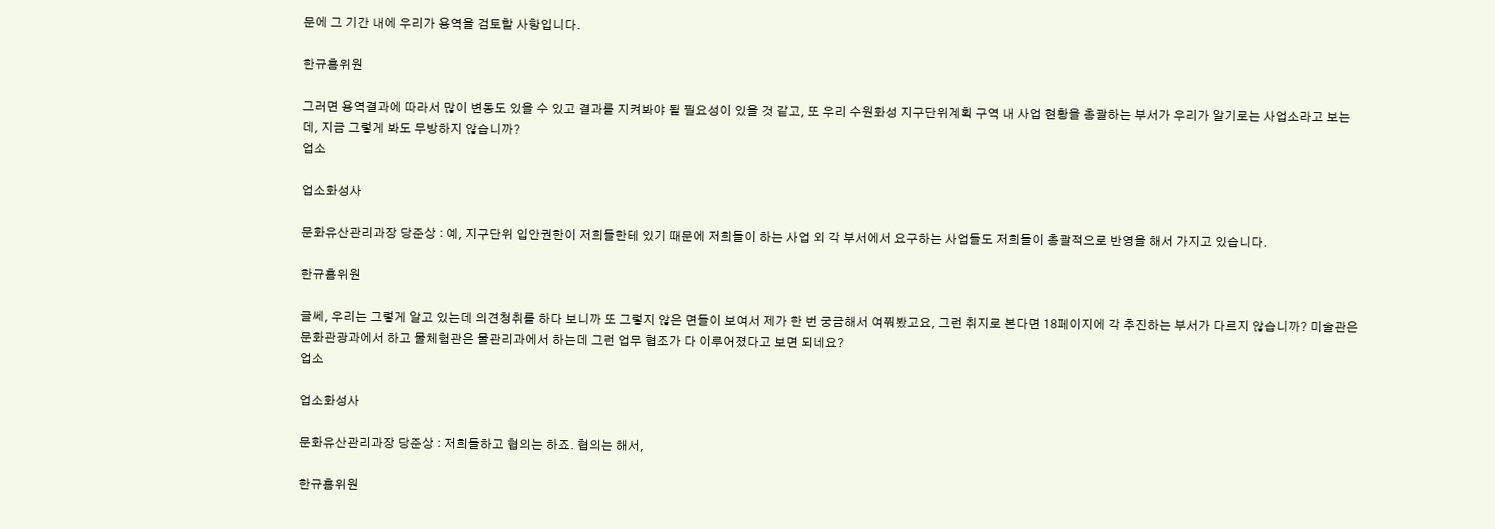문에 그 기간 내에 우리가 용역을 검토할 사항입니다.

한규흠위원

그러면 용역결과에 따라서 많이 변동도 있을 수 있고 결과를 지켜봐야 될 필요성이 있을 것 같고, 또 우리 수원화성 지구단위계획 구역 내 사업 현황을 총괄하는 부서가 우리가 알기로는 사업소라고 보는데, 지금 그렇게 봐도 무방하지 않습니까?
업소

업소화성사

문화유산관리과장 당준상 : 예, 지구단위 입안권한이 저희들한테 있기 때문에 저희들이 하는 사업 외 각 부서에서 요구하는 사업들도 저희들이 총괄적으로 반영을 해서 가지고 있습니다.

한규흠위원

글쎄, 우리는 그렇게 알고 있는데 의견청취를 하다 보니까 또 그렇지 않은 면들이 보여서 제가 한 번 궁금해서 여쭤봤고요, 그런 취지로 본다면 18페이지에 각 추진하는 부서가 다르지 않습니까? 미술관은 문화관광과에서 하고 물체험관은 물관리과에서 하는데 그런 업무 협조가 다 이루어졌다고 보면 되네요?
업소

업소화성사

문화유산관리과장 당준상 : 저희들하고 협의는 하죠. 협의는 해서,

한규흠위원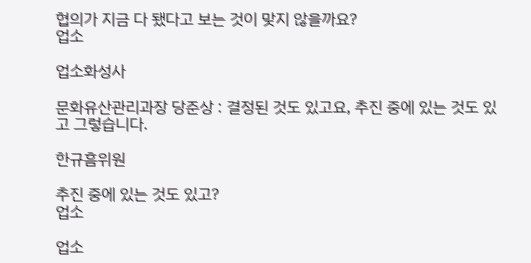협의가 지금 다 됐다고 보는 것이 맞지 않을까요?
업소

업소화성사

문화유산관리과장 당준상 : 결정된 것도 있고요, 추진 중에 있는 것도 있고 그렇습니다.

한규흠위원

추진 중에 있는 것도 있고?
업소

업소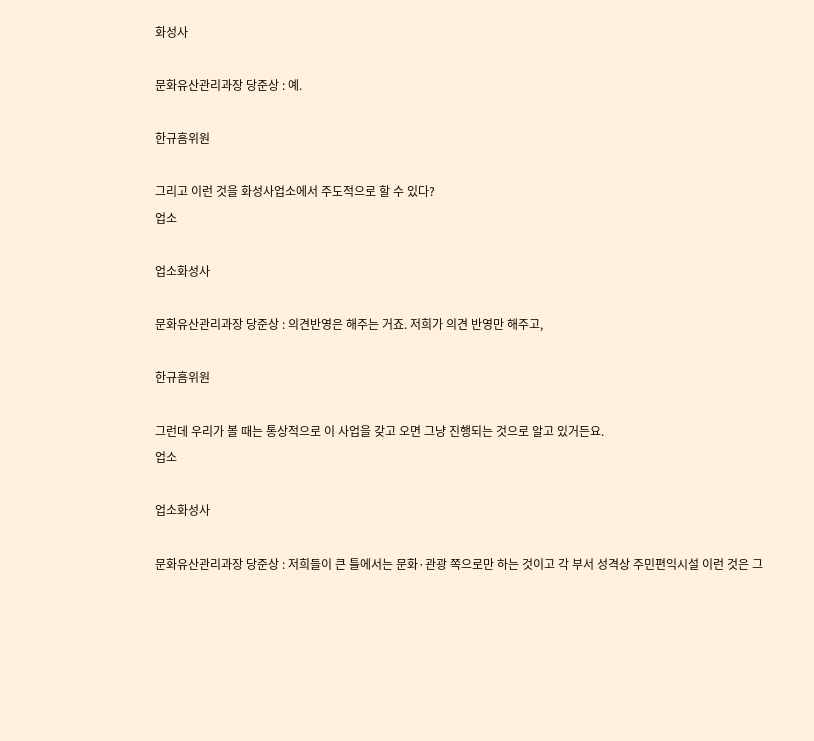화성사

문화유산관리과장 당준상 : 예.

한규흠위원

그리고 이런 것을 화성사업소에서 주도적으로 할 수 있다?
업소

업소화성사

문화유산관리과장 당준상 : 의견반영은 해주는 거죠. 저희가 의견 반영만 해주고,

한규흠위원

그런데 우리가 볼 때는 통상적으로 이 사업을 갖고 오면 그냥 진행되는 것으로 알고 있거든요.
업소

업소화성사

문화유산관리과장 당준상 : 저희들이 큰 틀에서는 문화·관광 쪽으로만 하는 것이고 각 부서 성격상 주민편익시설 이런 것은 그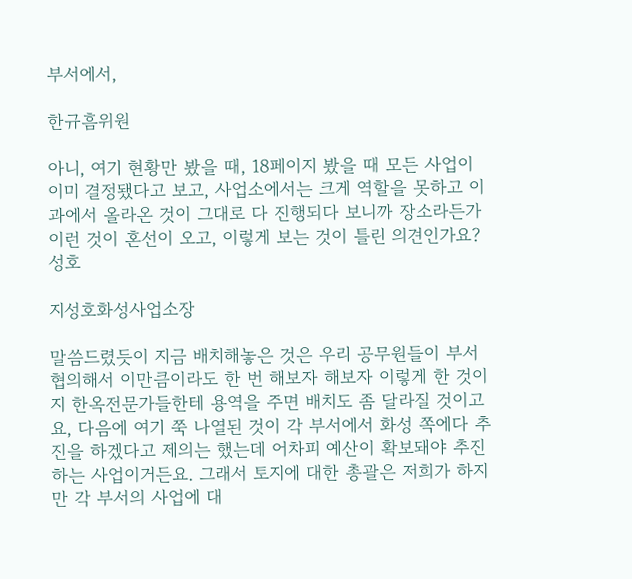부서에서,

한규흠위원

아니, 여기 현황만 봤을 때, 18페이지 봤을 때 모든 사업이 이미 결정됐다고 보고, 사업소에서는 크게 역할을 못하고 이 과에서 올라온 것이 그대로 다 진행되다 보니까 장소라든가 이런 것이 혼선이 오고, 이렇게 보는 것이 틀린 의견인가요?
성호

지성호화성사업소장

말씀드렸듯이 지금 배치해놓은 것은 우리 공무원들이 부서 협의해서 이만큼이라도 한 번 해보자 해보자 이렇게 한 것이지 한옥전문가들한테 용역을 주면 배치도 좀 달라질 것이고요, 다음에 여기 쭉 나열된 것이 각 부서에서 화성 쪽에다 추진을 하겠다고 제의는 했는데 어차피 예산이 확보돼야 추진하는 사업이거든요. 그래서 토지에 대한 총괄은 저희가 하지만 각 부서의 사업에 대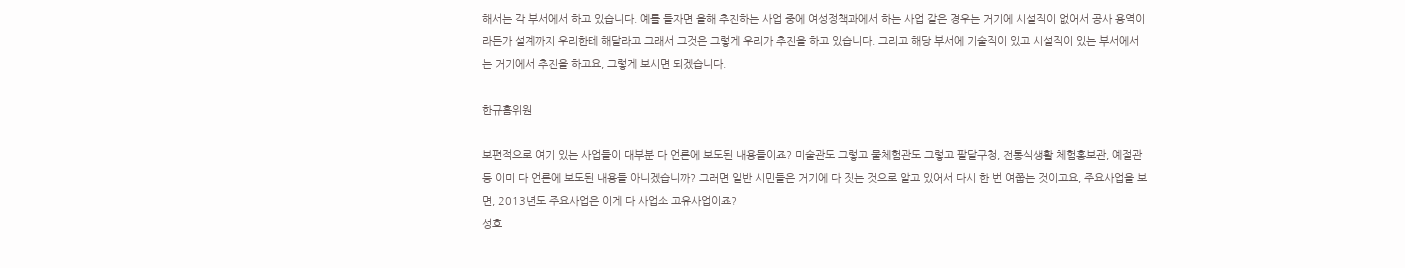해서는 각 부서에서 하고 있습니다. 예를 들자면 올해 추진하는 사업 중에 여성정책과에서 하는 사업 같은 경우는 거기에 시설직이 없어서 공사 용역이라든가 설계까지 우리한테 해달라고 그래서 그것은 그렇게 우리가 추진을 하고 있습니다. 그리고 해당 부서에 기술직이 있고 시설직이 있는 부서에서는 거기에서 추진을 하고요, 그렇게 보시면 되겠습니다.

한규흠위원

보편적으로 여기 있는 사업들이 대부분 다 언론에 보도된 내용들이죠? 미술관도 그렇고 물체험관도 그렇고 팔달구청, 전통식생활 체험홍보관, 예절관 등 이미 다 언론에 보도된 내용들 아니겠습니까? 그러면 일반 시민들은 거기에 다 짓는 것으로 알고 있어서 다시 한 번 여쭙는 것이고요, 주요사업을 보면, 2013년도 주요사업은 이게 다 사업소 고유사업이죠?
성호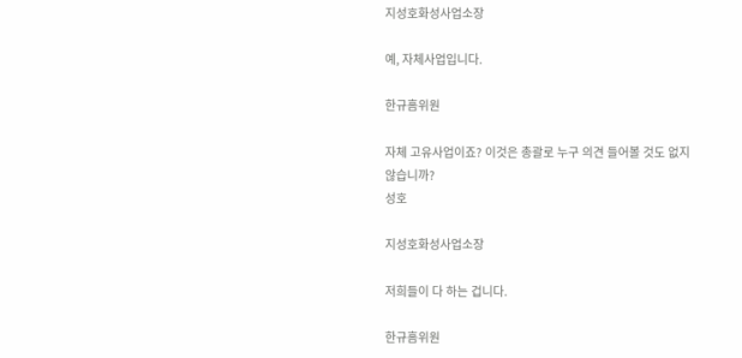지성호화성사업소장

예, 자체사업입니다.

한규흠위원

자체 고유사업이죠? 이것은 총괄로 누구 의견 들어볼 것도 없지 않습니까?
성호

지성호화성사업소장

저희들이 다 하는 겁니다.

한규흠위원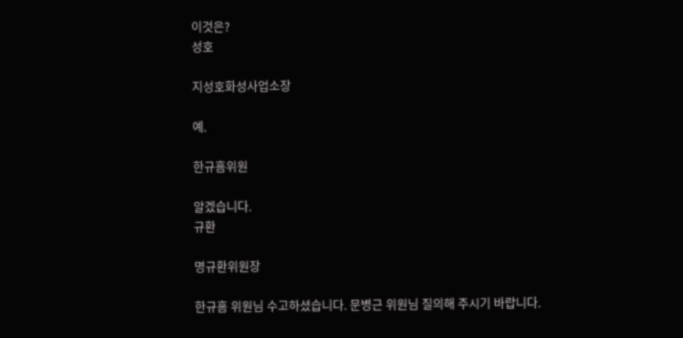이것은?
성호

지성호화성사업소장

예.

한규흠위원

알겠습니다.
규환

명규환위원장

한규흠 위원님 수고하셨습니다. 문병근 위원님 질의해 주시기 바랍니다.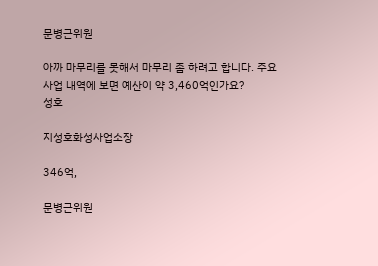문병근위원

아까 마무리를 못해서 마무리 좀 하려고 합니다. 주요사업 내역에 보면 예산이 약 3,460억인가요?
성호

지성호화성사업소장

346억,

문병근위원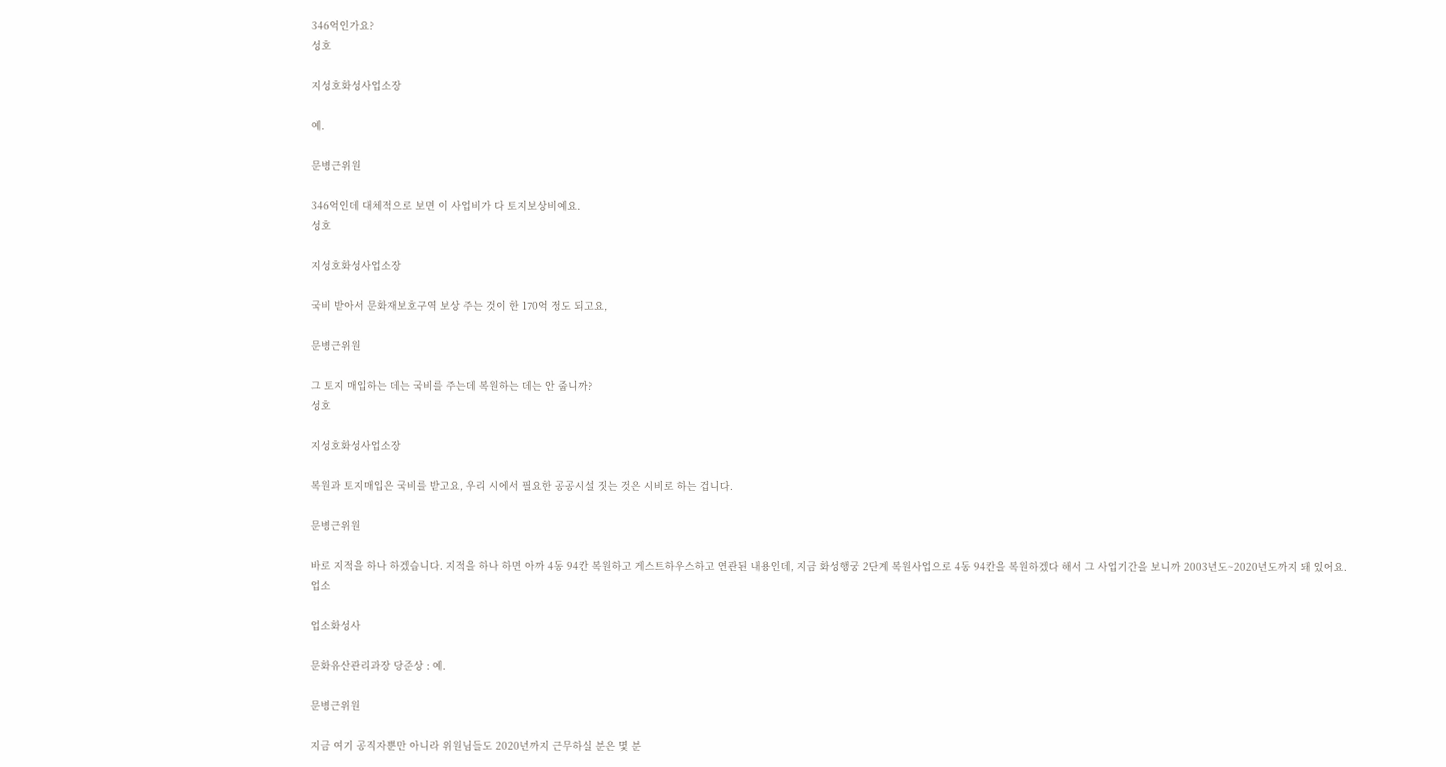346억인가요?
성호

지성호화성사업소장

예.

문병근위원

346억인데 대체적으로 보면 이 사업비가 다 토지보상비예요.
성호

지성호화성사업소장

국비 받아서 문화재보호구역 보상 주는 것이 한 170억 정도 되고요,

문병근위원

그 토지 매입하는 데는 국비를 주는데 복원하는 데는 안 줍니까?
성호

지성호화성사업소장

복원과 토지매입은 국비를 받고요, 우리 시에서 필요한 공공시설 짓는 것은 시비로 하는 겁니다.

문병근위원

바로 지적을 하나 하겠습니다. 지적을 하나 하면 아까 4동 94칸 복원하고 게스트하우스하고 연관된 내용인데, 지금 화성행궁 2단계 복원사업으로 4동 94칸을 복원하겠다 해서 그 사업기간을 보니까 2003년도~2020년도까지 돼 있어요.
업소

업소화성사

문화유산관리과장 당준상 : 예.

문병근위원

지금 여기 공직자뿐만 아니라 위원님들도 2020년까지 근무하실 분은 몇 분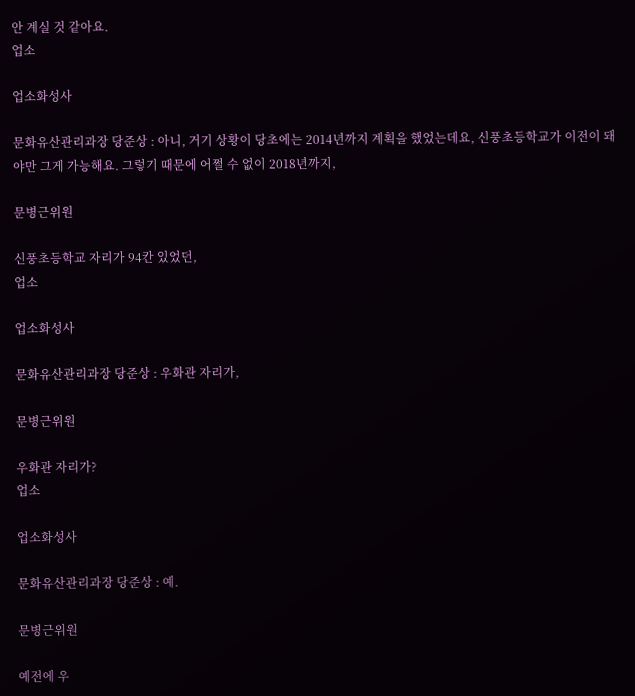안 계실 것 같아요.
업소

업소화성사

문화유산관리과장 당준상 : 아니, 거기 상황이 당초에는 2014년까지 계획을 했었는데요, 신풍초등학교가 이전이 돼야만 그게 가능해요. 그렇기 때문에 어쩔 수 없이 2018년까지,

문병근위원

신풍초등학교 자리가 94칸 있었던,
업소

업소화성사

문화유산관리과장 당준상 : 우화관 자리가,

문병근위원

우화관 자리가?
업소

업소화성사

문화유산관리과장 당준상 : 예.

문병근위원

예전에 우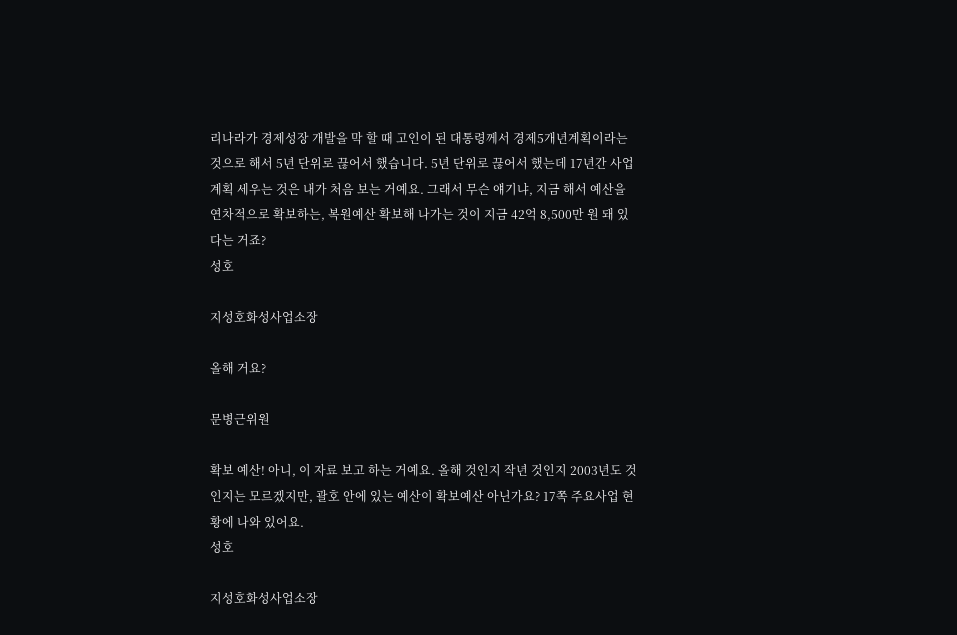리나라가 경제성장 개발을 막 할 때 고인이 된 대통령께서 경제5개년계획이라는 것으로 해서 5년 단위로 끊어서 했습니다. 5년 단위로 끊어서 했는데 17년간 사업계획 세우는 것은 내가 처음 보는 거예요. 그래서 무슨 얘기냐, 지금 해서 예산을 연차적으로 확보하는, 복원예산 확보해 나가는 것이 지금 42억 8,500만 원 돼 있다는 거죠?
성호

지성호화성사업소장

올해 거요?

문병근위원

확보 예산! 아니, 이 자료 보고 하는 거예요. 올해 것인지 작년 것인지 2003년도 것인지는 모르겠지만, 괄호 안에 있는 예산이 확보예산 아닌가요? 17쪽 주요사업 현황에 나와 있어요.
성호

지성호화성사업소장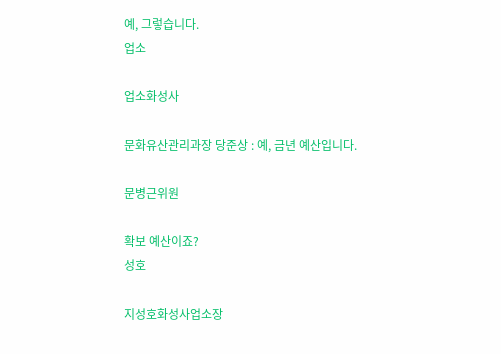예, 그렇습니다.
업소

업소화성사

문화유산관리과장 당준상 : 예, 금년 예산입니다.

문병근위원

확보 예산이죠?
성호

지성호화성사업소장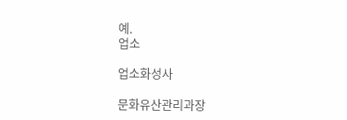예.
업소

업소화성사

문화유산관리과장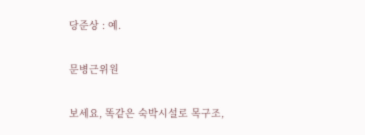당준상 : 예.

문병근위원

보세요, 똑같은 숙박시설로 목구조,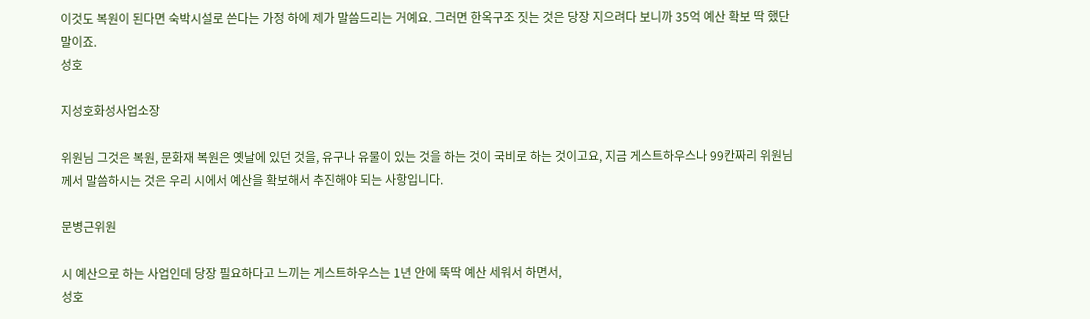이것도 복원이 된다면 숙박시설로 쓴다는 가정 하에 제가 말씀드리는 거예요. 그러면 한옥구조 짓는 것은 당장 지으려다 보니까 35억 예산 확보 딱 했단 말이죠.
성호

지성호화성사업소장

위원님 그것은 복원, 문화재 복원은 옛날에 있던 것을, 유구나 유물이 있는 것을 하는 것이 국비로 하는 것이고요, 지금 게스트하우스나 99칸짜리 위원님께서 말씀하시는 것은 우리 시에서 예산을 확보해서 추진해야 되는 사항입니다.

문병근위원

시 예산으로 하는 사업인데 당장 필요하다고 느끼는 게스트하우스는 1년 안에 뚝딱 예산 세워서 하면서,
성호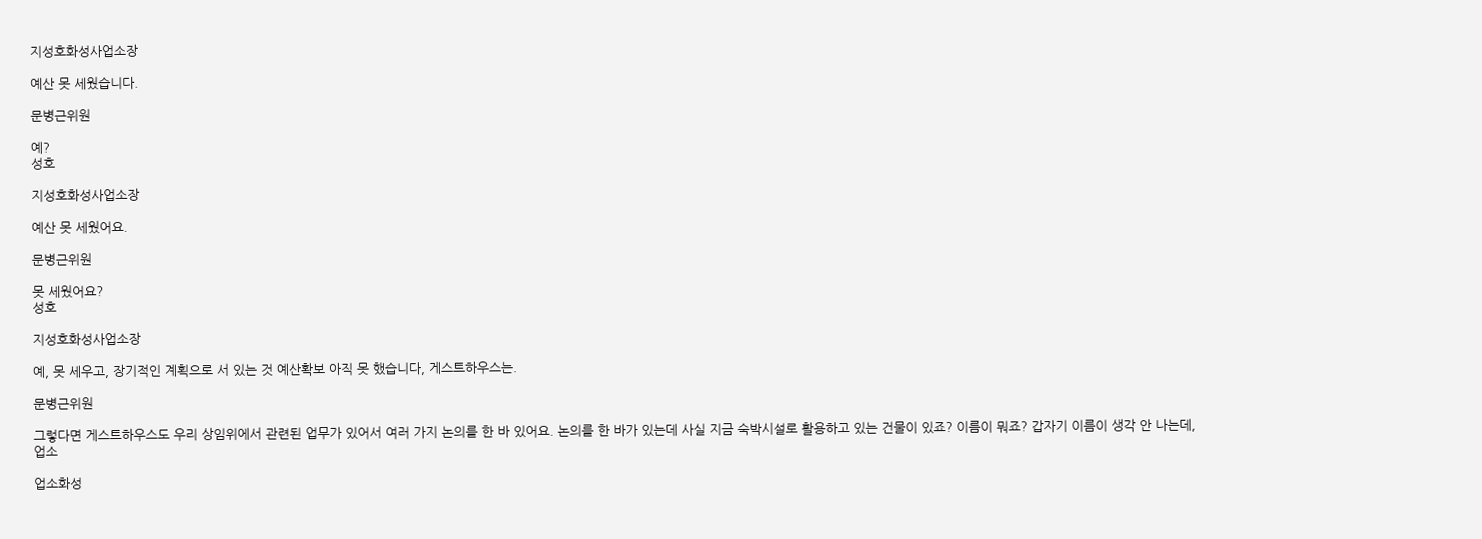지성호화성사업소장

예산 못 세웠습니다.

문병근위원

예?
성호

지성호화성사업소장

예산 못 세웠어요.

문병근위원

못 세웠어요?
성호

지성호화성사업소장

예, 못 세우고, 장기적인 계획으로 서 있는 것 예산확보 아직 못 했습니다, 게스트하우스는.

문병근위원

그렇다면 게스트하우스도 우리 상임위에서 관련된 업무가 있어서 여러 가지 논의를 한 바 있어요. 논의를 한 바가 있는데 사실 지금 숙박시설로 활용하고 있는 건물이 있죠? 이름이 뭐죠? 갑자기 이름이 생각 안 나는데,
업소

업소화성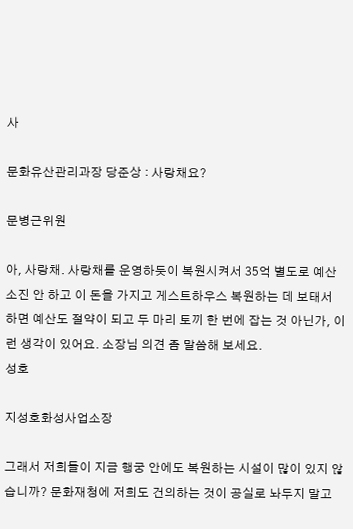사

문화유산관리과장 당준상 : 사랑채요?

문병근위원

아, 사랑채. 사랑채를 운영하듯이 복원시켜서 35억 별도로 예산 소진 안 하고 이 돈을 가지고 게스트하우스 복원하는 데 보태서 하면 예산도 절약이 되고 두 마리 토끼 한 번에 잡는 것 아닌가, 이런 생각이 있어요. 소장님 의견 좀 말씀해 보세요.
성호

지성호화성사업소장

그래서 저희들이 지금 행궁 안에도 복원하는 시설이 많이 있지 않습니까? 문화재청에 저희도 건의하는 것이 공실로 놔두지 말고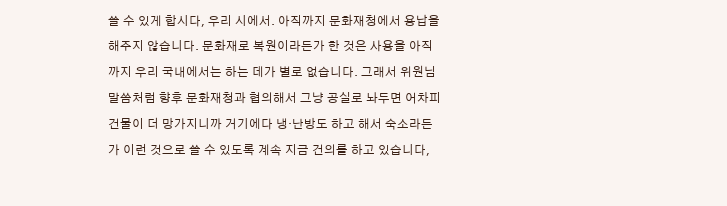쓸 수 있게 합시다, 우리 시에서. 아직까지 문화재청에서 용납을 해주지 않습니다. 문화재로 복원이라든가 한 것은 사용을 아직까지 우리 국내에서는 하는 데가 별로 없습니다. 그래서 위원님 말씀처럼 향후 문화재청과 협의해서 그냥 공실로 놔두면 어차피 건물이 더 망가지니까 거기에다 냉·난방도 하고 해서 숙소라든가 이런 것으로 쓸 수 있도록 계속 지금 건의를 하고 있습니다,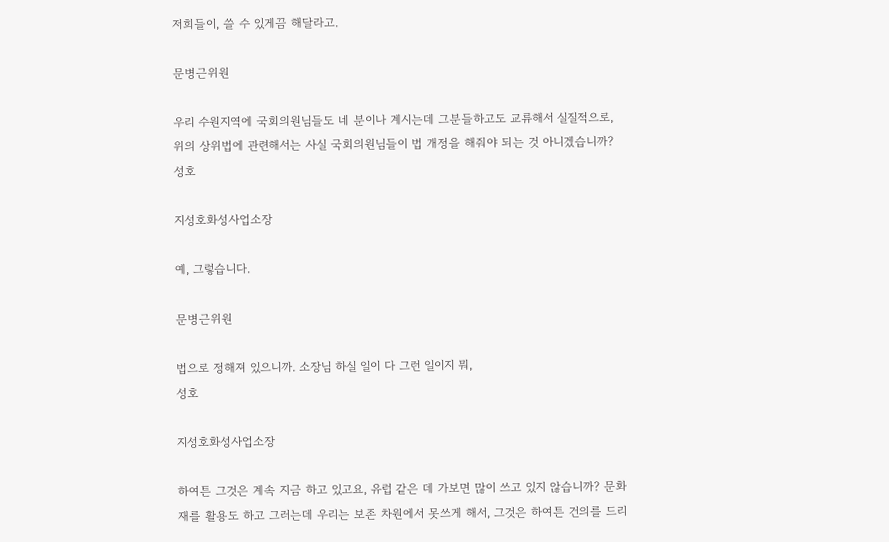저희들이, 쓸 수 있게끔 해달라고.

문병근위원

우리 수원지역에 국회의원님들도 네 분이나 계시는데 그분들하고도 교류해서 실질적으로, 위의 상위법에 관련해서는 사실 국회의원님들이 법 개정을 해줘야 되는 것 아니겠습니까?
성호

지성호화성사업소장

예, 그렇습니다.

문병근위원

법으로 정해져 있으니까. 소장님 하실 일이 다 그런 일이지 뭐,
성호

지성호화성사업소장

하여튼 그것은 계속 지금 하고 있고요, 유럽 같은 데 가보면 많이 쓰고 있지 않습니까? 문화재를 활용도 하고 그러는데 우리는 보존 차원에서 못쓰게 해서, 그것은 하여튼 건의를 드리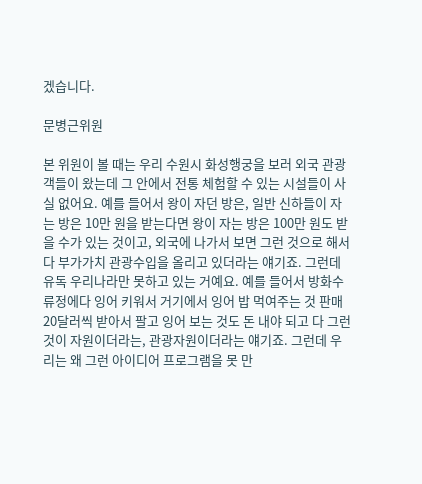겠습니다.

문병근위원

본 위원이 볼 때는 우리 수원시 화성행궁을 보러 외국 관광객들이 왔는데 그 안에서 전통 체험할 수 있는 시설들이 사실 없어요. 예를 들어서 왕이 자던 방은, 일반 신하들이 자는 방은 10만 원을 받는다면 왕이 자는 방은 100만 원도 받을 수가 있는 것이고, 외국에 나가서 보면 그런 것으로 해서 다 부가가치 관광수입을 올리고 있더라는 얘기죠. 그런데 유독 우리나라만 못하고 있는 거예요. 예를 들어서 방화수류정에다 잉어 키워서 거기에서 잉어 밥 먹여주는 것 판매 20달러씩 받아서 팔고 잉어 보는 것도 돈 내야 되고 다 그런 것이 자원이더라는, 관광자원이더라는 얘기죠. 그런데 우리는 왜 그런 아이디어 프로그램을 못 만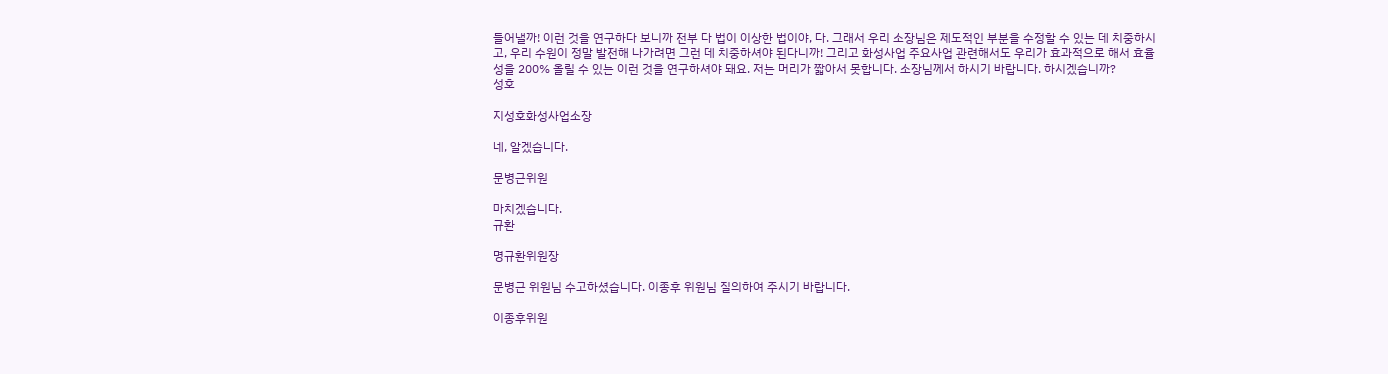들어낼까! 이런 것을 연구하다 보니까 전부 다 법이 이상한 법이야, 다. 그래서 우리 소장님은 제도적인 부분을 수정할 수 있는 데 치중하시고, 우리 수원이 정말 발전해 나가려면 그런 데 치중하셔야 된다니까! 그리고 화성사업 주요사업 관련해서도 우리가 효과적으로 해서 효율성을 200% 올릴 수 있는 이런 것을 연구하셔야 돼요. 저는 머리가 짧아서 못합니다. 소장님께서 하시기 바랍니다. 하시겠습니까?
성호

지성호화성사업소장

네, 알겠습니다.

문병근위원

마치겠습니다.
규환

명규환위원장

문병근 위원님 수고하셨습니다. 이종후 위원님 질의하여 주시기 바랍니다.

이종후위원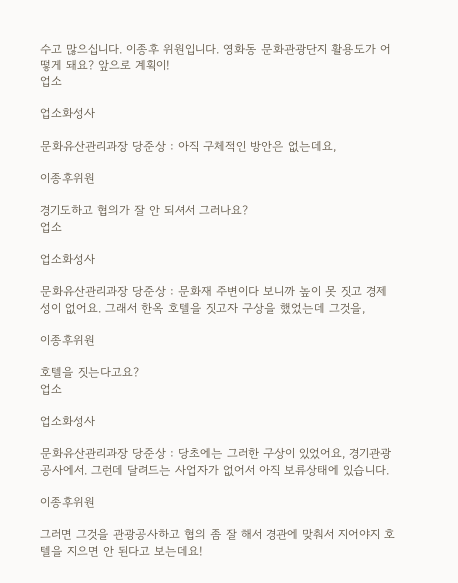수고 많으십니다. 이종후 위원입니다. 영화동 문화관광단지 활용도가 어떻게 돼요? 앞으로 계획이!
업소

업소화성사

문화유산관리과장 당준상 : 아직 구체적인 방안은 없는데요,

이종후위원

경기도하고 협의가 잘 안 되셔서 그러나요?
업소

업소화성사

문화유산관리과장 당준상 : 문화재 주변이다 보니까 높이 못 짓고 경제성이 없어요. 그래서 한옥 호텔을 짓고자 구상을 했었는데 그것을,

이종후위원

호텔을 짓는다고요?
업소

업소화성사

문화유산관리과장 당준상 : 당초에는 그러한 구상이 있었어요, 경기관광공사에서. 그런데 달려드는 사업자가 없어서 아직 보류상태에 있습니다.

이종후위원

그러면 그것을 관광공사하고 협의 좀 잘 해서 경관에 맞춰서 지어야지 호텔을 지으면 안 된다고 보는데요!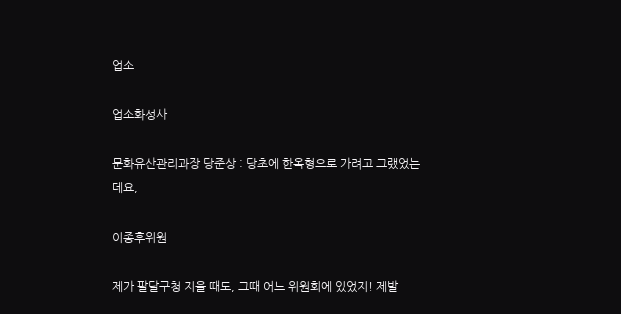업소

업소화성사

문화유산관리과장 당준상 : 당초에 한옥형으로 가려고 그랬었는데요,

이종후위원

제가 팔달구청 지을 때도, 그때 어느 위원회에 있었지! 제발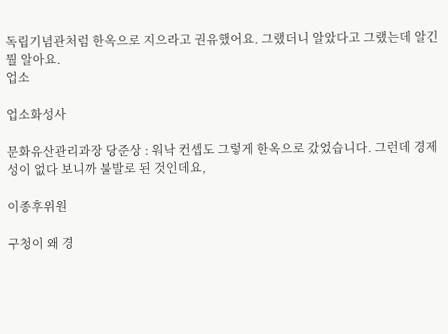독립기념관처럼 한옥으로 지으라고 권유했어요. 그랬더니 알았다고 그랬는데 알긴 뭘 알아요.
업소

업소화성사

문화유산관리과장 당준상 : 워낙 컨셉도 그렇게 한옥으로 갔었습니다. 그런데 경제성이 없다 보니까 불발로 된 것인데요,

이종후위원

구청이 왜 경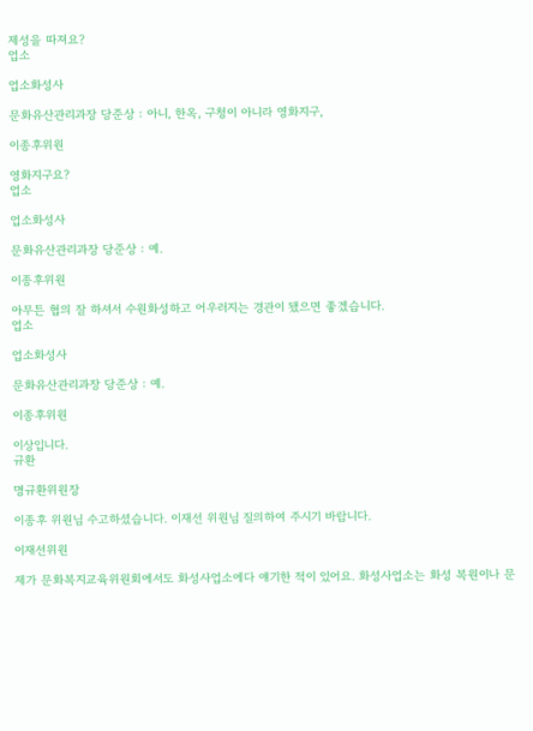제성을 따져요?
업소

업소화성사

문화유산관리과장 당준상 : 아니, 한옥, 구청이 아니라 영화지구,

이종후위원

영화지구요?
업소

업소화성사

문화유산관리과장 당준상 : 예.

이종후위원

아무튼 협의 잘 하셔서 수원화성하고 어우러지는 경관이 됐으면 좋겠습니다.
업소

업소화성사

문화유산관리과장 당준상 : 예.

이종후위원

이상입니다.
규환

명규환위원장

이종후 위원님 수고하셨습니다. 이재선 위원님 질의하여 주시기 바랍니다.

이재선위원

제가 문화복지교육위원회에서도 화성사업소에다 얘기한 적이 있어요. 화성사업소는 화성 복원이나 문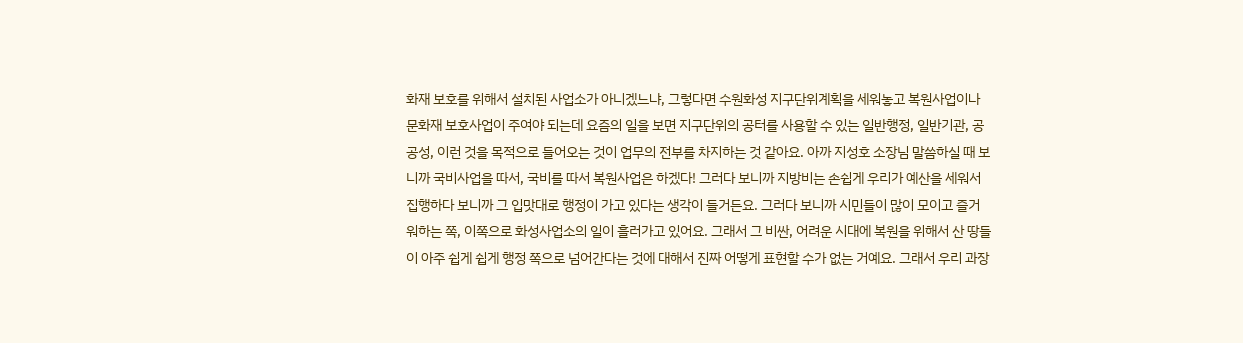화재 보호를 위해서 설치된 사업소가 아니겠느냐, 그렇다면 수원화성 지구단위계획을 세워놓고 복원사업이나 문화재 보호사업이 주여야 되는데 요즘의 일을 보면 지구단위의 공터를 사용할 수 있는 일반행정, 일반기관, 공공성, 이런 것을 목적으로 들어오는 것이 업무의 전부를 차지하는 것 같아요. 아까 지성호 소장님 말씀하실 때 보니까 국비사업을 따서, 국비를 따서 복원사업은 하겠다! 그러다 보니까 지방비는 손쉽게 우리가 예산을 세워서 집행하다 보니까 그 입맛대로 행정이 가고 있다는 생각이 들거든요. 그러다 보니까 시민들이 많이 모이고 즐거워하는 쪽, 이쪽으로 화성사업소의 일이 흘러가고 있어요. 그래서 그 비싼, 어려운 시대에 복원을 위해서 산 땅들이 아주 쉽게 쉽게 행정 쪽으로 넘어간다는 것에 대해서 진짜 어떻게 표현할 수가 없는 거예요. 그래서 우리 과장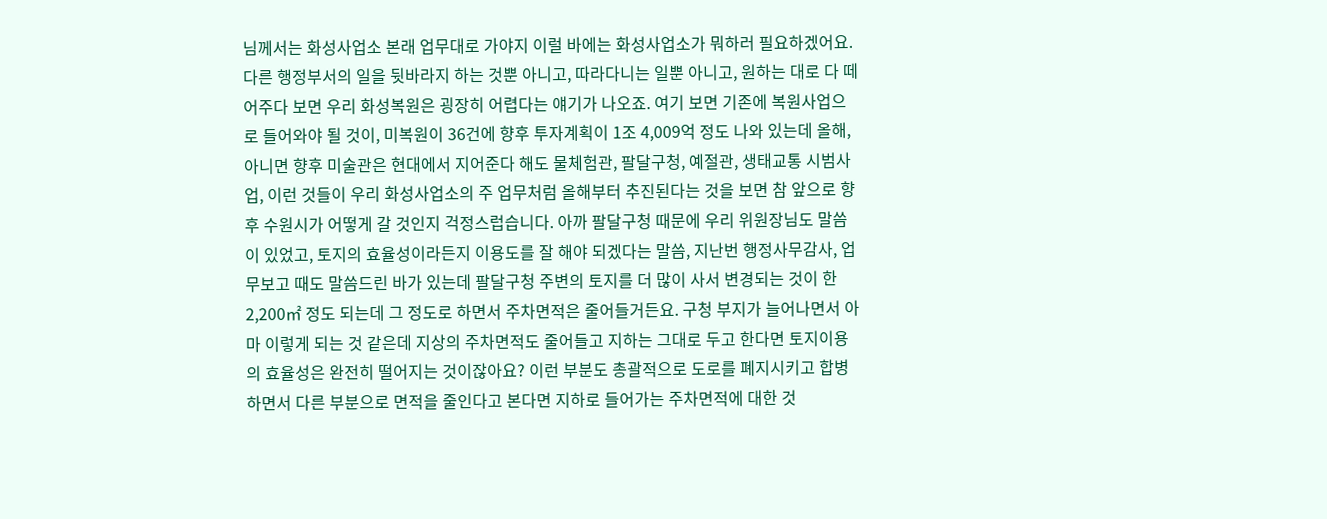님께서는 화성사업소 본래 업무대로 가야지 이럴 바에는 화성사업소가 뭐하러 필요하겠어요. 다른 행정부서의 일을 뒷바라지 하는 것뿐 아니고, 따라다니는 일뿐 아니고, 원하는 대로 다 떼어주다 보면 우리 화성복원은 굉장히 어렵다는 얘기가 나오죠. 여기 보면 기존에 복원사업으로 들어와야 될 것이, 미복원이 36건에 향후 투자계획이 1조 4,009억 정도 나와 있는데 올해, 아니면 향후 미술관은 현대에서 지어준다 해도 물체험관, 팔달구청, 예절관, 생태교통 시범사업, 이런 것들이 우리 화성사업소의 주 업무처럼 올해부터 추진된다는 것을 보면 참 앞으로 향후 수원시가 어떻게 갈 것인지 걱정스럽습니다. 아까 팔달구청 때문에 우리 위원장님도 말씀이 있었고, 토지의 효율성이라든지 이용도를 잘 해야 되겠다는 말씀, 지난번 행정사무감사, 업무보고 때도 말씀드린 바가 있는데 팔달구청 주변의 토지를 더 많이 사서 변경되는 것이 한 2,200㎡ 정도 되는데 그 정도로 하면서 주차면적은 줄어들거든요. 구청 부지가 늘어나면서 아마 이렇게 되는 것 같은데 지상의 주차면적도 줄어들고 지하는 그대로 두고 한다면 토지이용의 효율성은 완전히 떨어지는 것이잖아요? 이런 부분도 총괄적으로 도로를 폐지시키고 합병하면서 다른 부분으로 면적을 줄인다고 본다면 지하로 들어가는 주차면적에 대한 것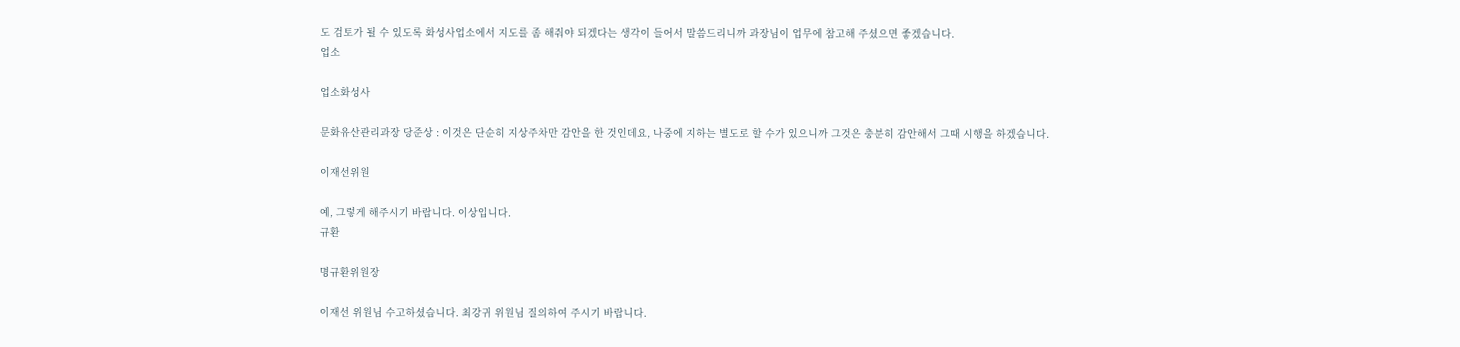도 검토가 될 수 있도록 화성사업소에서 지도를 좀 해줘야 되겠다는 생각이 들어서 말씀드리니까 과장님이 업무에 참고해 주셨으면 좋겠습니다.
업소

업소화성사

문화유산관리과장 당준상 : 이것은 단순히 지상주차만 감안을 한 것인데요, 나중에 지하는 별도로 할 수가 있으니까 그것은 충분히 감안해서 그때 시행을 하겠습니다.

이재선위원

예, 그렇게 해주시기 바랍니다. 이상입니다.
규환

명규환위원장

이재선 위원님 수고하셨습니다. 최강귀 위원님 질의하여 주시기 바랍니다.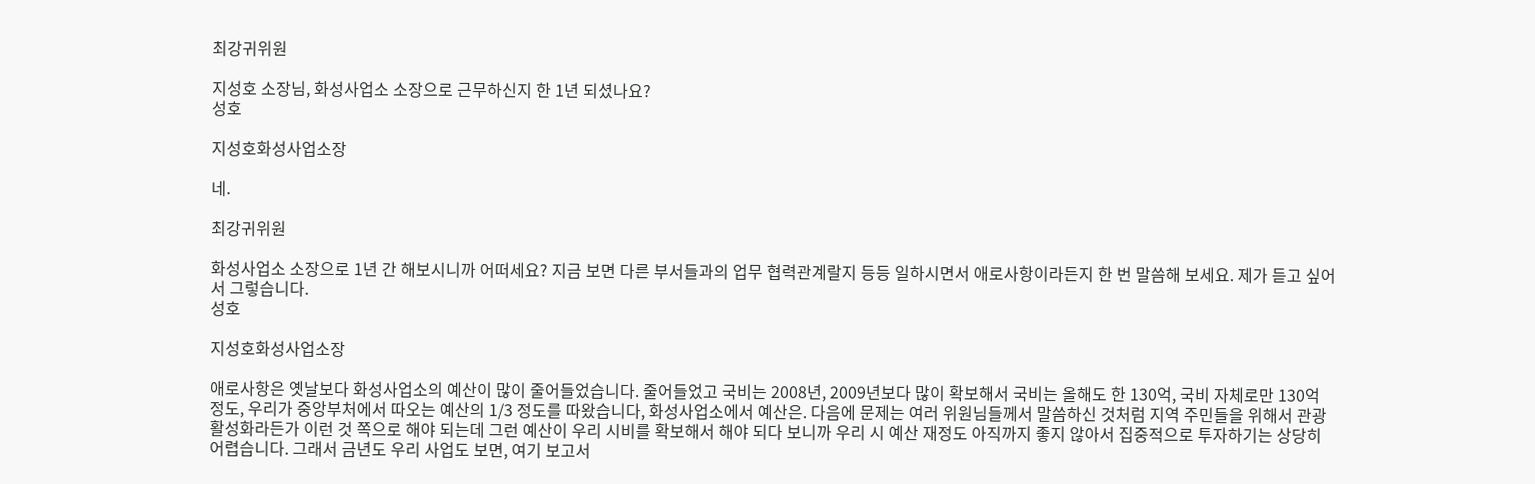최강귀위원

지성호 소장님, 화성사업소 소장으로 근무하신지 한 1년 되셨나요?
성호

지성호화성사업소장

네.

최강귀위원

화성사업소 소장으로 1년 간 해보시니까 어떠세요? 지금 보면 다른 부서들과의 업무 협력관계랄지 등등 일하시면서 애로사항이라든지 한 번 말씀해 보세요. 제가 듣고 싶어서 그렇습니다.
성호

지성호화성사업소장

애로사항은 옛날보다 화성사업소의 예산이 많이 줄어들었습니다. 줄어들었고 국비는 2008년, 2009년보다 많이 확보해서 국비는 올해도 한 130억, 국비 자체로만 130억 정도, 우리가 중앙부처에서 따오는 예산의 1/3 정도를 따왔습니다, 화성사업소에서 예산은. 다음에 문제는 여러 위원님들께서 말씀하신 것처럼 지역 주민들을 위해서 관광 활성화라든가 이런 것 쪽으로 해야 되는데 그런 예산이 우리 시비를 확보해서 해야 되다 보니까 우리 시 예산 재정도 아직까지 좋지 않아서 집중적으로 투자하기는 상당히 어렵습니다. 그래서 금년도 우리 사업도 보면, 여기 보고서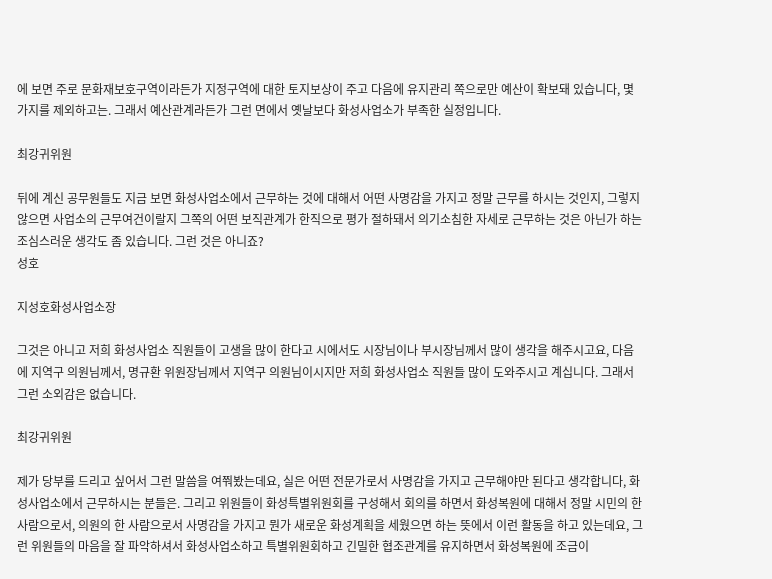에 보면 주로 문화재보호구역이라든가 지정구역에 대한 토지보상이 주고 다음에 유지관리 쪽으로만 예산이 확보돼 있습니다, 몇 가지를 제외하고는. 그래서 예산관계라든가 그런 면에서 옛날보다 화성사업소가 부족한 실정입니다.

최강귀위원

뒤에 계신 공무원들도 지금 보면 화성사업소에서 근무하는 것에 대해서 어떤 사명감을 가지고 정말 근무를 하시는 것인지, 그렇지 않으면 사업소의 근무여건이랄지 그쪽의 어떤 보직관계가 한직으로 평가 절하돼서 의기소침한 자세로 근무하는 것은 아닌가 하는 조심스러운 생각도 좀 있습니다. 그런 것은 아니죠?
성호

지성호화성사업소장

그것은 아니고 저희 화성사업소 직원들이 고생을 많이 한다고 시에서도 시장님이나 부시장님께서 많이 생각을 해주시고요, 다음에 지역구 의원님께서, 명규환 위원장님께서 지역구 의원님이시지만 저희 화성사업소 직원들 많이 도와주시고 계십니다. 그래서 그런 소외감은 없습니다.

최강귀위원

제가 당부를 드리고 싶어서 그런 말씀을 여쭤봤는데요, 실은 어떤 전문가로서 사명감을 가지고 근무해야만 된다고 생각합니다, 화성사업소에서 근무하시는 분들은. 그리고 위원들이 화성특별위원회를 구성해서 회의를 하면서 화성복원에 대해서 정말 시민의 한 사람으로서, 의원의 한 사람으로서 사명감을 가지고 뭔가 새로운 화성계획을 세웠으면 하는 뜻에서 이런 활동을 하고 있는데요, 그런 위원들의 마음을 잘 파악하셔서 화성사업소하고 특별위원회하고 긴밀한 협조관계를 유지하면서 화성복원에 조금이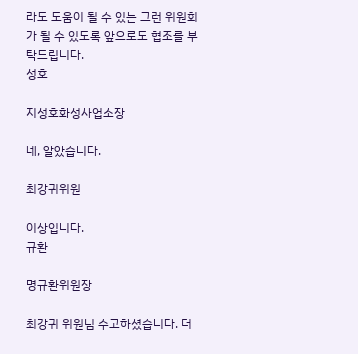라도 도움이 될 수 있는 그런 위원회가 될 수 있도록 앞으로도 협조를 부탁드립니다.
성호

지성호화성사업소장

네, 알았습니다.

최강귀위원

이상입니다.
규환

명규환위원장

최강귀 위원님 수고하셨습니다. 더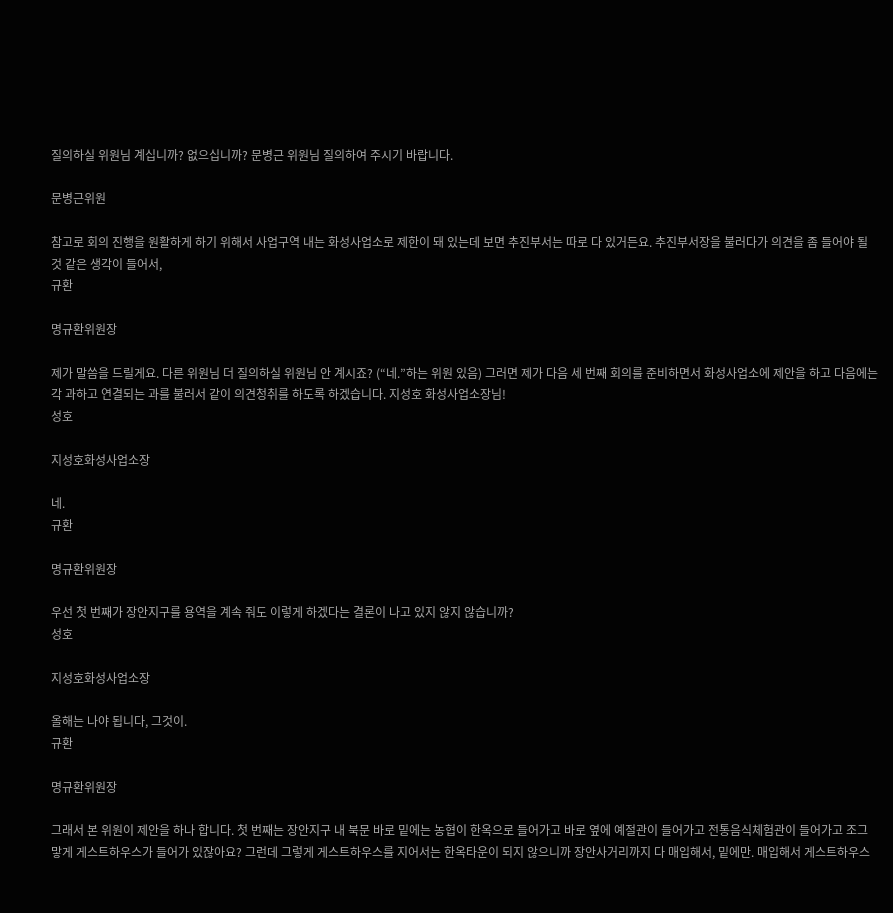질의하실 위원님 계십니까? 없으십니까? 문병근 위원님 질의하여 주시기 바랍니다.

문병근위원

참고로 회의 진행을 원활하게 하기 위해서 사업구역 내는 화성사업소로 제한이 돼 있는데 보면 추진부서는 따로 다 있거든요. 추진부서장을 불러다가 의견을 좀 들어야 될 것 같은 생각이 들어서,
규환

명규환위원장

제가 말씀을 드릴게요. 다른 위원님 더 질의하실 위원님 안 계시죠? (“네.”하는 위원 있음) 그러면 제가 다음 세 번째 회의를 준비하면서 화성사업소에 제안을 하고 다음에는 각 과하고 연결되는 과를 불러서 같이 의견청취를 하도록 하겠습니다. 지성호 화성사업소장님!
성호

지성호화성사업소장

네.
규환

명규환위원장

우선 첫 번째가 장안지구를 용역을 계속 줘도 이렇게 하겠다는 결론이 나고 있지 않지 않습니까?
성호

지성호화성사업소장

올해는 나야 됩니다, 그것이.
규환

명규환위원장

그래서 본 위원이 제안을 하나 합니다. 첫 번째는 장안지구 내 북문 바로 밑에는 농협이 한옥으로 들어가고 바로 옆에 예절관이 들어가고 전통음식체험관이 들어가고 조그맣게 게스트하우스가 들어가 있잖아요? 그런데 그렇게 게스트하우스를 지어서는 한옥타운이 되지 않으니까 장안사거리까지 다 매입해서, 밑에만. 매입해서 게스트하우스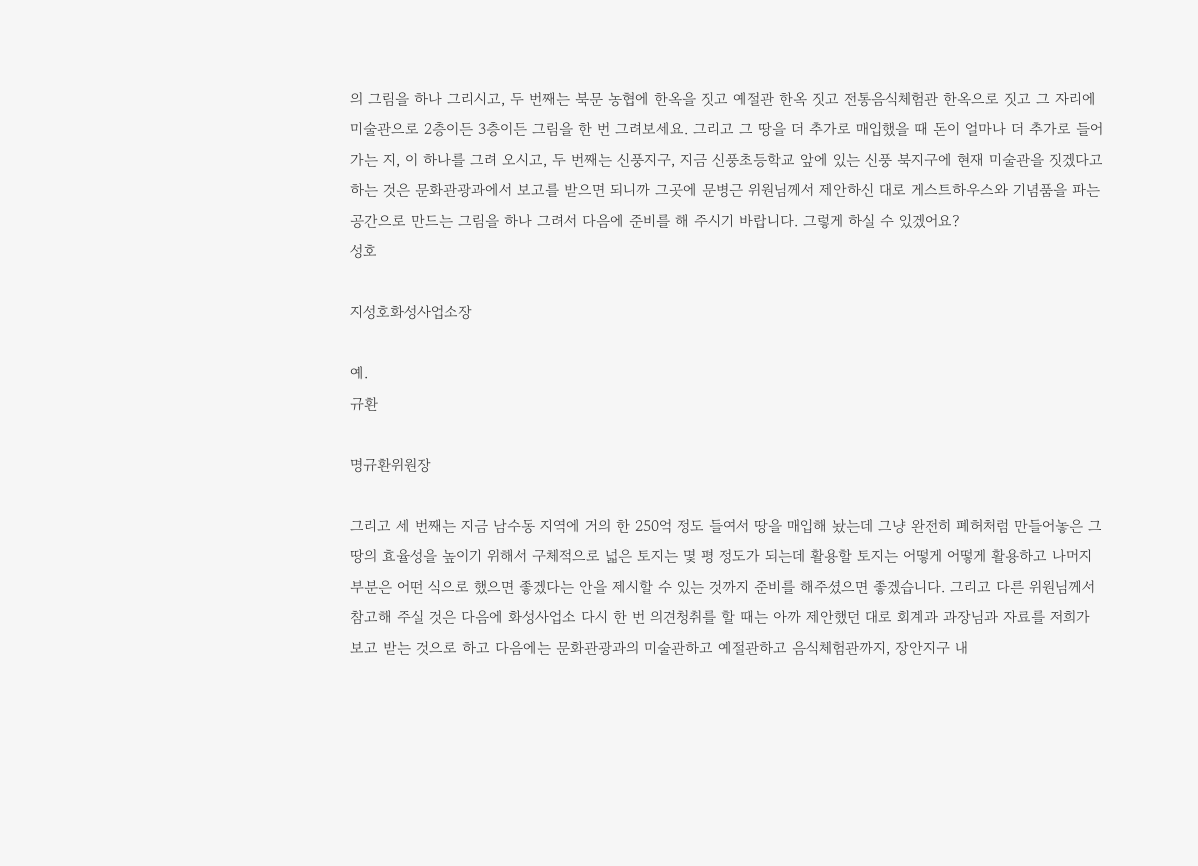의 그림을 하나 그리시고, 두 번째는 북문 농협에 한옥을 짓고 예절관 한옥 짓고 전통음식체험관 한옥으로 짓고 그 자리에 미술관으로 2층이든 3층이든 그림을 한 번 그려보세요. 그리고 그 땅을 더 추가로 매입했을 때 돈이 얼마나 더 추가로 들어가는 지, 이 하나를 그려 오시고, 두 번째는 신풍지구, 지금 신풍초등학교 앞에 있는 신풍 북지구에 현재 미술관을 짓겠다고 하는 것은 문화관광과에서 보고를 받으면 되니까 그곳에 문병근 위원님께서 제안하신 대로 게스트하우스와 기념품을 파는 공간으로 만드는 그림을 하나 그려서 다음에 준비를 해 주시기 바랍니다. 그렇게 하실 수 있겠어요?
성호

지성호화성사업소장

예.
규환

명규환위원장

그리고 세 번째는 지금 남수동 지역에 거의 한 250억 정도 들여서 땅을 매입해 놨는데 그냥 완전히 폐허처럼 만들어놓은 그 땅의 효율성을 높이기 위해서 구체적으로 넓은 토지는 몇 평 정도가 되는데 활용할 토지는 어떻게 어떻게 활용하고 나머지 부분은 어떤 식으로 했으면 좋겠다는 안을 제시할 수 있는 것까지 준비를 해주셨으면 좋겠습니다. 그리고 다른 위원님께서 참고해 주실 것은 다음에 화성사업소 다시 한 번 의견청취를 할 때는 아까 제안했던 대로 회계과 과장님과 자료를 저희가 보고 받는 것으로 하고 다음에는 문화관광과의 미술관하고 예절관하고 음식체험관까지, 장안지구 내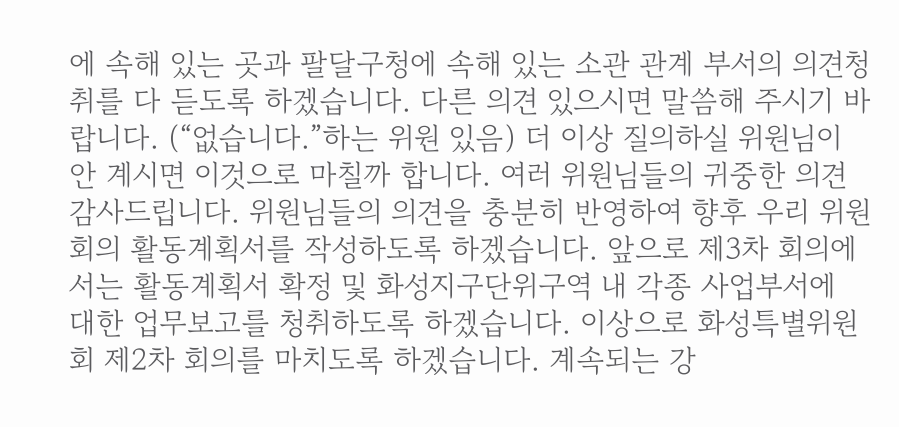에 속해 있는 곳과 팔달구청에 속해 있는 소관 관계 부서의 의견청취를 다 듣도록 하겠습니다. 다른 의견 있으시면 말씀해 주시기 바랍니다. (“없습니다.”하는 위원 있음) 더 이상 질의하실 위원님이 안 계시면 이것으로 마칠까 합니다. 여러 위원님들의 귀중한 의견 감사드립니다. 위원님들의 의견을 충분히 반영하여 향후 우리 위원회의 활동계획서를 작성하도록 하겠습니다. 앞으로 제3차 회의에서는 활동계획서 확정 및 화성지구단위구역 내 각종 사업부서에 대한 업무보고를 청취하도록 하겠습니다. 이상으로 화성특별위원회 제2차 회의를 마치도록 하겠습니다. 계속되는 강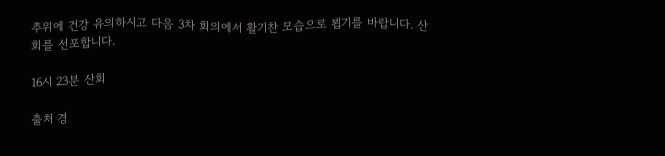추위에 건강 유의하시고 다음 3차 회의에서 활기찬 모습으로 뵙기를 바랍니다. 산회를 선포합니다.

16시 23분 산회

출처 경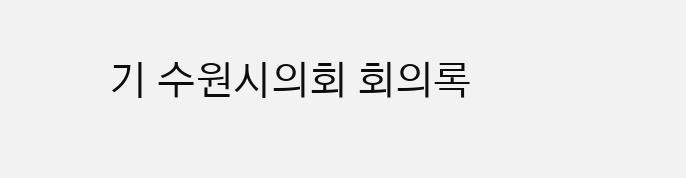기 수원시의회 회의록